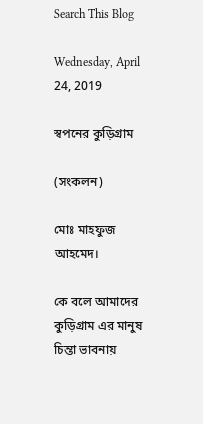Search This Blog

Wednesday, April 24, 2019

স্বপনের কুড়িগ্রাম

(সংকলন)

মোঃ মাহফুজ আহমেদ।

কে বলে আমাদের কুড়িগ্রাম এর মানুষ চিন্তা ভাবনায়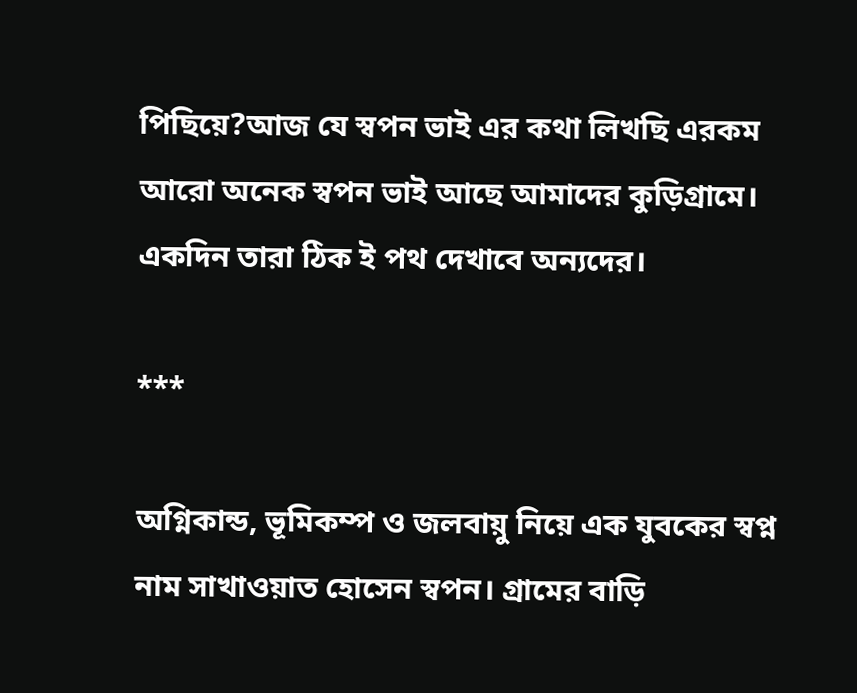পিছিয়ে?আজ যে স্বপন ভাই এর কথা লিখছি এরকম আরো অনেক স্বপন ভাই আছে আমাদের কুড়িগ্রামে। একদিন তারা ঠিক ই পথ দেখাবে অন্যদের।

***

অগ্নিকান্ড, ভূমিকম্প ও জলবায়ু নিয়ে এক যুবকের স্বপ্ন নাম সাখাওয়াত হোসেন স্বপন। গ্রামের বাড়ি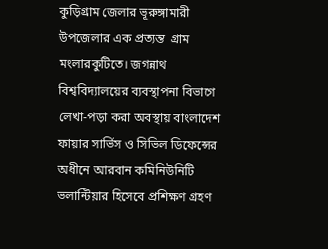কুড়িগ্রাম জেলার ভূরুঙ্গামারী উপজেলার এক প্রত্যন্ত  গ্রাম মংলারকুটিতে। জগন্নাথ বিশ্ববিদ্যালয়ের ব্যবস্থাপনা বিভাগে লেখা-পড়া করা অবস্থায় বাংলাদেশ ফায়ার সার্ভিস ও সিভিল ডিফেন্সের অধীনে আরবান কমিনিউনিটি ভলান্টিয়ার হিসেবে প্রশিক্ষণ গ্রহণ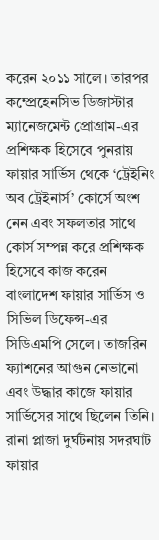করেন ২০১১ সালে। তারপর কম্প্রেহেনসিভ ডিজাস্টার ম্যানেজমেন্ট প্রোগ্রাম-এর প্রশিক্ষক হিসেবে পুনরায় ফায়ার সার্ভিস থেকে ‘ট্রেইনিং অব ট্রেইনার্স’ কোর্সে অংশ নেন এবং সফলতার সাথে কোর্স সম্পন্ন করে প্রশিক্ষক হিসেবে কাজ করেন বাংলাদেশ ফায়ার সার্ভিস ও সিভিল ডিফেন্স-এর সিডিএমপি সেলে। তাজরিন ফ্যাশনের আগুন নেভানো এবং উদ্ধার কাজে ফায়ার সার্ভিসের সাথে ছিলেন তিনি। রানা প্লাজা দুর্ঘটনায় সদরঘাট ফায়ার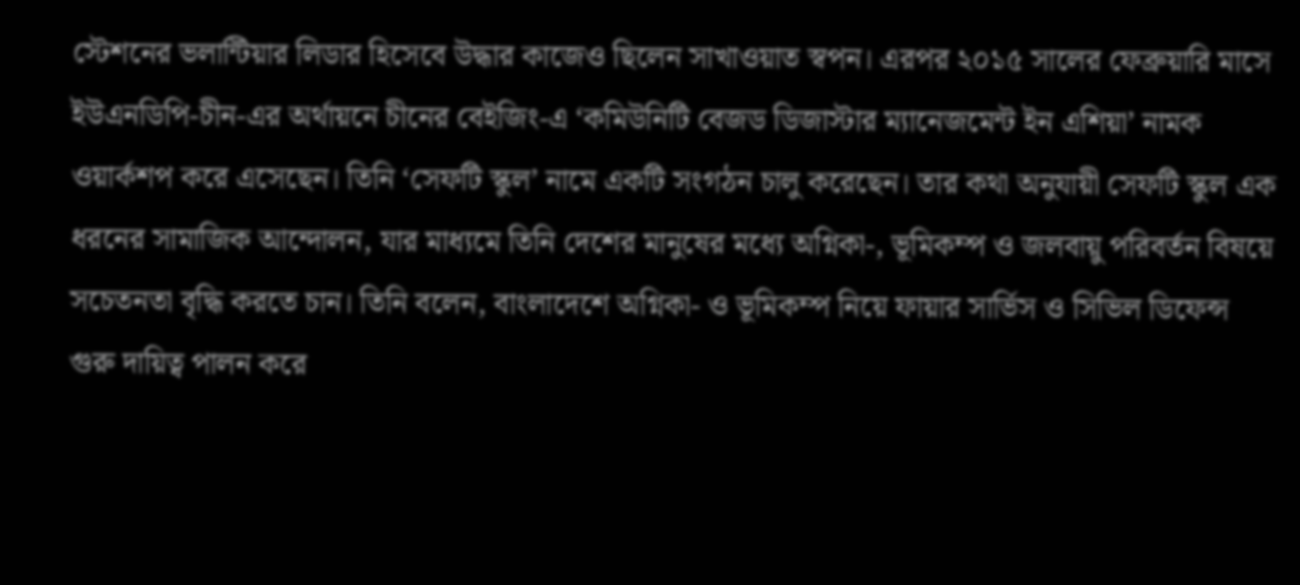স্টেশনের ভলান্টিয়ার লিডার হিসেবে উদ্ধার কাজেও ছিলেন সাখাওয়াত স্বপন। এরপর ২০১৫ সালের ফেব্রুয়ারি মাসে ইউএনডিপি-চীন-এর অর্থায়নে চীনের বেইজিং-এ ‘কমিউনিটি বেজড ডিজাস্টার ম্যানেজমেন্ট ইন এশিয়া’ নামক ওয়ার্কশপ করে এসেছেন। তিনি ‘সেফটি স্কুল’ নামে একটি সংগঠন চালু করেছেন। তার কথা অনুযায়ী সেফটি স্কুল এক ধরনের সামাজিক আন্দোলন, যার মাধ্যমে তিনি দেশের মানুষের মধ্যে অগ্নিকা-, ভূমিকম্প ও জলবায়ু পরিবর্তন বিষয়ে সচেতনতা বৃদ্ধি করতে চান। তিনি বলেন, বাংলাদেশে অগ্নিকা- ও ভূমিকম্প নিয়ে ফায়ার সার্ভিস ও সিভিল ডিফেন্স গুরু দায়িত্ব পালন করে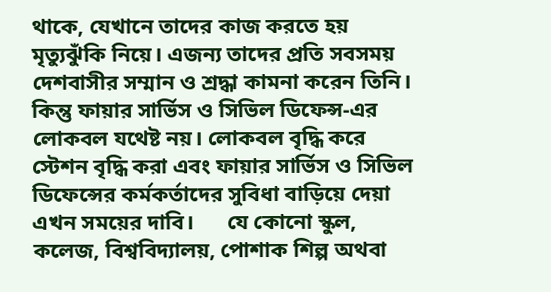থাকে, যেখানে তাদের কাজ করতে হয় মৃত্যুঝুঁকি নিয়ে। এজন্য তাদের প্রতি সবসময় দেশবাসীর সম্মান ও শ্রদ্ধা কামনা করেন তিনি। কিন্তু ফায়ার সার্ভিস ও সিভিল ডিফেন্স-এর লোকবল যথেষ্ট নয়। লোকবল বৃদ্ধি করে স্টেশন বৃদ্ধি করা এবং ফায়ার সার্ভিস ও সিভিল ডিফেন্সের কর্মকর্তাদের সুবিধা বাড়িয়ে দেয়া এখন সময়ের দাবি।      যে কোনো স্কুল, কলেজ, বিশ্ববিদ্যালয়, পোশাক শিল্প অথবা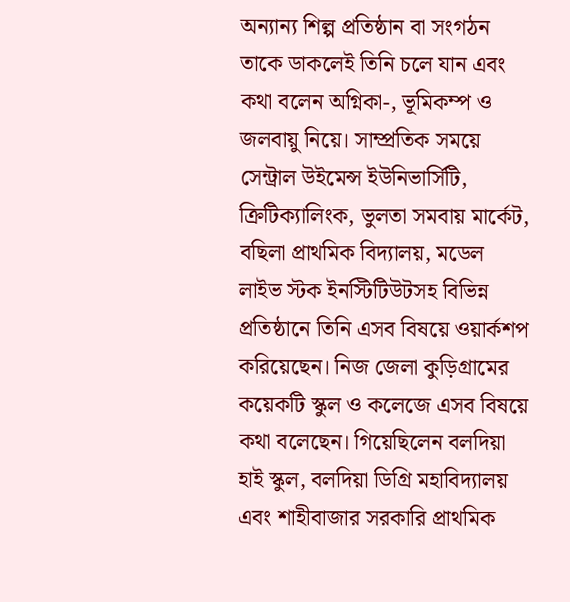অন্যান্য শিল্প প্রতিষ্ঠান বা সংগঠন তাকে ডাকলেই তিনি চলে যান এবং কথা বলেন অগ্নিকা-, ভূমিকম্প ও জলবায়ু নিয়ে। সাম্প্রতিক সময়ে সেন্ট্রাল উইমেন্স ইউনিভার্সিটি, ক্রিটিক্যালিংক, ভুলতা সমবায় মার্কেট, বছিলা প্রাথমিক বিদ্যালয়, মডেল লাইভ স্টক ইনস্টিটিউটসহ বিভিন্ন প্রতিষ্ঠানে তিনি এসব বিষয়ে ওয়ার্কশপ করিয়েছেন। নিজ জেলা কুড়িগ্রামের কয়েকটি স্কুল ও কলেজে এসব বিষয়ে কথা বলেছেন। গিয়েছিলেন বলদিয়া হাই স্কুল, বলদিয়া ডিগ্রি মহাবিদ্যালয় এবং শাহীবাজার সরকারি প্রাথমিক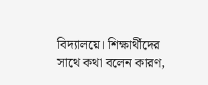বিদ্যালয়ে। শিক্ষার্থীদের সাথে কথা বলেন কারণ,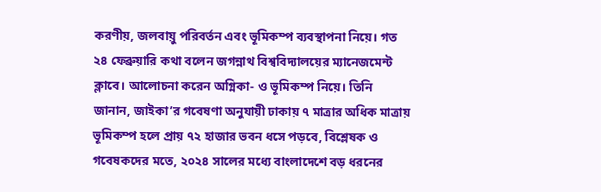করণীয়, জলবায়ু পরিবর্তন এবং ভূমিকম্প ব্যবস্থাপনা নিয়ে। গত ২৪ ফেব্রুয়ারি কথা বলেন জগন্নাথ বিশ্ববিদ্যালয়ের ম্যানেজমেন্ট ক্লাবে। আলোচনা করেন অগ্নিকা- ও ভূমিকম্প নিয়ে। তিনি জানান, জাইকা’র গবেষণা অনুযায়ী ঢাকায় ৭ মাত্রার অধিক মাত্রায় ভূমিকম্প হলে প্রায় ৭২ হাজার ভবন ধসে পড়বে, বিশ্লেষক ও গবেষকদের মতে, ২০২৪ সালের মধ্যে বাংলাদেশে বড় ধরনের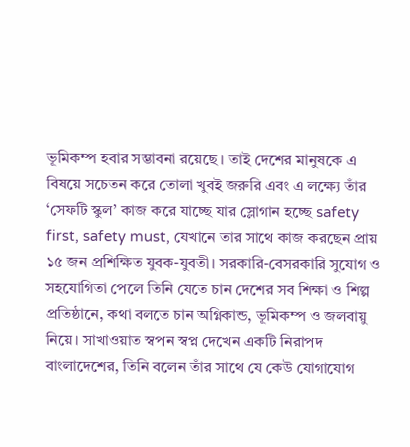ভূমিকম্প হবার সম্ভাবনা রয়েছে । তাই দেশের মানুষকে এ বিষয়ে সচেতন করে তোলা খুবই জরুরি এবং এ লক্ষ্যে তাঁর ‘সেফটি স্কুল’ কাজ করে যাচ্ছে যার স্লোগান হচ্ছে safety first, safety must, যেখানে তার সাথে কাজ করছেন প্রায় ১৫ জন প্রশিক্ষিত যুবক-যুবতী। সরকারি-বেসরকারি সুযোগ ও সহযোগিতা পেলে তিনি যেতে চান দেশের সব শিক্ষা ও শিল্প প্রতিষ্ঠানে, কথা বলতে চান অগ্নিকান্ড, ভূমিকম্প ও জলবায়ু নিয়ে। সাখাওয়াত স্বপন স্বপ্ন দেখেন একটি নিরাপদ বাংলাদেশের, তিনি বলেন তাঁর সাথে যে কেউ যোগাযোগ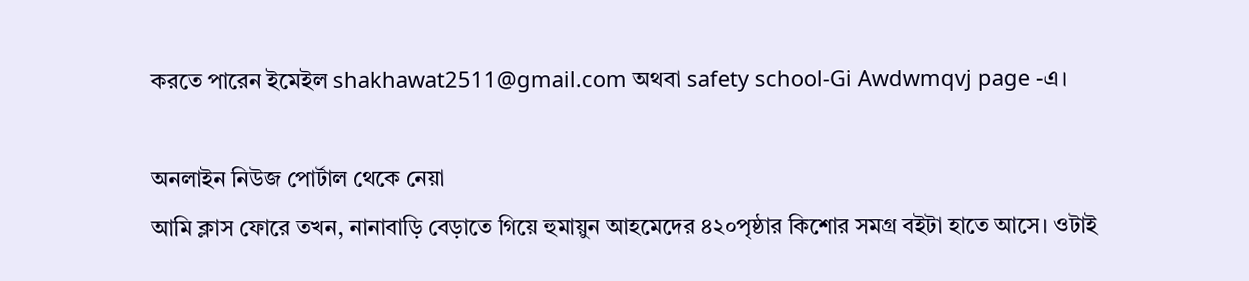করতে পারেন ইমেইল shakhawat2511@gmail.com অথবা safety school-Gi Awdwmqvj page -এ।

অনলাইন নিউজ পোর্টাল থেকে নেয়া
আমি ক্লাস ফোরে তখন, নানাবাড়ি বেড়াতে গিয়ে হুমায়ুন আহমেদের ৪২০পৃষ্ঠার কিশোর সমগ্র বইটা হাতে আসে। ওটাই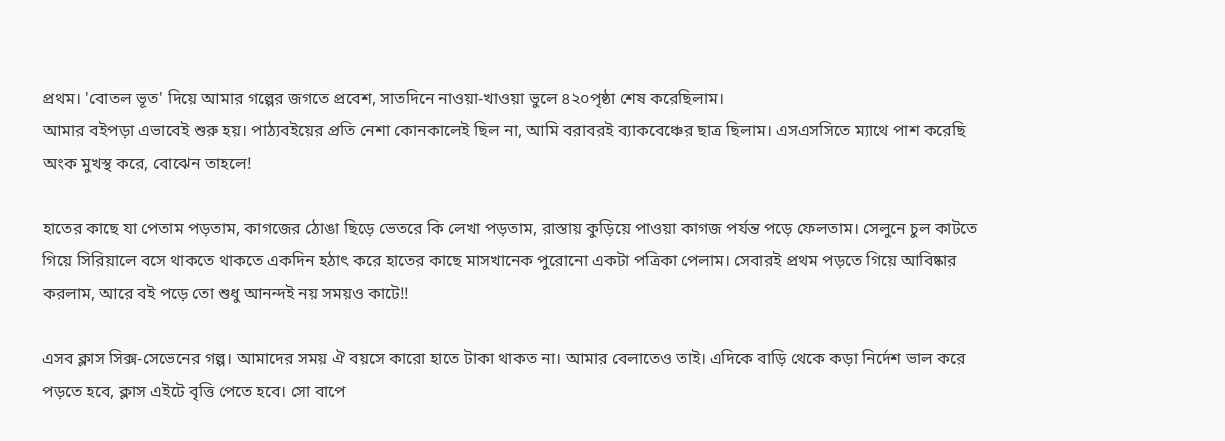প্রথম। 'বোতল ভূত' দিয়ে আমার গল্পের জগতে প্রবেশ, সাতদিনে নাওয়া-খাওয়া ভুলে ৪২০পৃষ্ঠা শেষ করেছিলাম।
আমার বইপড়া এভাবেই শুরু হয়। পাঠ্যবইয়ের প্রতি নেশা কোনকালেই ছিল না, আমি বরাবরই ব্যাকবেঞ্চের ছাত্র ছিলাম। এসএসসিতে ম্যাথে পাশ করেছি অংক মুখস্থ করে, বোঝেন তাহলে!

হাতের কাছে যা পেতাম পড়তাম, কাগজের ঠোঙা ছিড়ে ভেতরে কি লেখা পড়তাম, রাস্তায় কুড়িয়ে পাওয়া কাগজ পর্যন্ত পড়ে ফেলতাম। সেলুনে চুল কাটতে গিয়ে সিরিয়ালে বসে থাকতে থাকতে একদিন হঠাৎ করে হাতের কাছে মাসখানেক পুরোনো একটা পত্রিকা পেলাম। সেবারই প্রথম পড়তে গিয়ে আবিষ্কার করলাম, আরে বই পড়ে তো শুধু আনন্দই নয় সময়ও কাটে!!

এসব ক্লাস সিক্স-সেভেনের গল্প। আমাদের সময় ঐ বয়সে কারো হাতে টাকা থাকত না। আমার বেলাতেও তাই। এদিকে বাড়ি থেকে কড়া নির্দেশ ভাল করে পড়তে হবে, ক্লাস এইটে বৃত্তি পেতে হবে। সো বাপে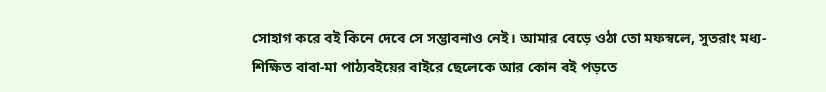সোহাগ করে বই কিনে দেবে সে সম্ভাবনাও নেই। আমার বেড়ে ওঠা তো মফস্বলে, সুতরাং মধ্য-শিক্ষিত বাবা-মা পাঠ্যবইয়ের বাইরে ছেলেকে আর কোন বই পড়তে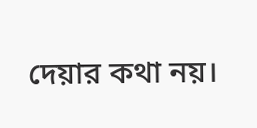দেয়ার কথা নয়।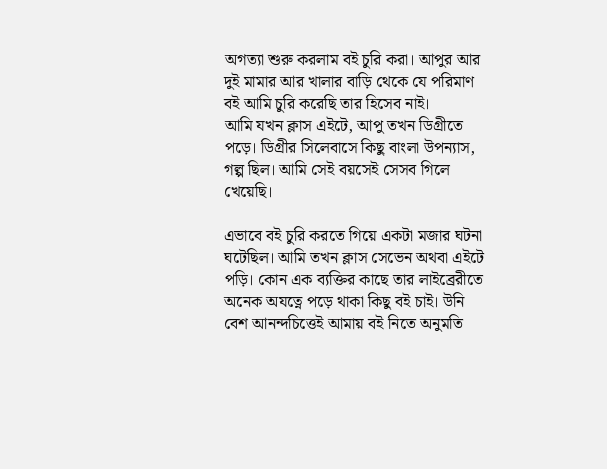অগত্যা শুরু করলাম বই চুরি করা। আপুর আর দুই মামার আর খালার বাড়ি থেকে যে পরিমাণ বই আমি চুরি করেছি তার হিসেব নাই।
আমি যখন ক্লাস এইটে, আপু তখন ডিগ্রীতে পড়ে। ডিগ্রীর সিলেবাসে কিছু বাংলা উপন্যাস, গল্প ছিল। আমি সেই বয়সেই সেসব গিলে খেয়েছি।

এভাবে বই চুরি করতে গিয়ে একটা মজার ঘটনা ঘটেছিল। আমি তখন ক্লাস সেভেন অথবা এইটে পড়ি। কোন এক ব্যক্তির কাছে তার লাইব্রেরীতে অনেক অযত্নে পড়ে থাকা কিছু বই চাই। উনি বেশ আনন্দচিত্তেই আমায় বই নিতে অনুমতি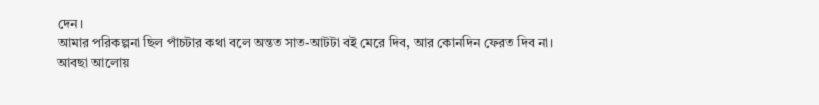দেন।
আমার পরিকল্পনা ছিল পাঁচটার কথা বলে অন্তত সাত-আটটা বই মেরে দিব, আর কোনদিন ফেরত দিব না।
আবছা আলোয়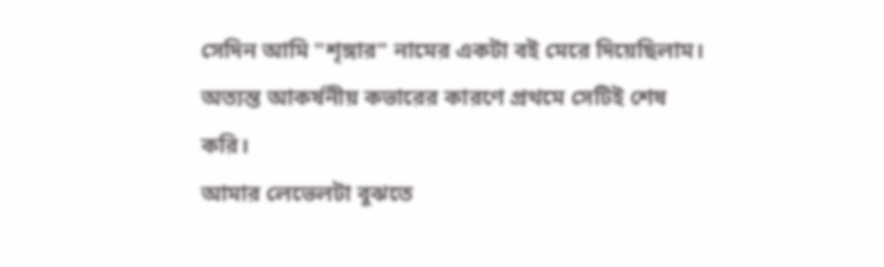সেদিন আমি "শৃঙ্গার" নামের একটা বই মেরে দিয়েছিলাম। অত্যন্ত আকর্ষনীয় কভারের কারণে প্রথমে সেটিই শেষ করি।
আমার লেভেলটা বুঝতে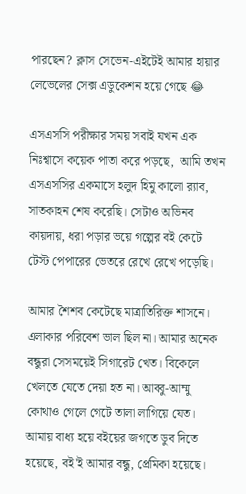পারছেন? ক্লাস সেভেন-এইটেই আমার হায়ার লেভেলের সেক্স এডুকেশন হয়ে গেছে 😂

এসএসসি পরীক্ষার সময় সবাই যখন এক নিঃশ্বাসে কয়েক পাতা করে পড়ছে,  আমি তখন এসএসসির একমাসে হলুদ হিমু কালো র‍্যাব, সাতকাহন শেষ করেছি। সেটাও অভিনব কায়দায়, ধরা পড়ার ভয়ে গল্পের বই কেটে টেস্ট পেপারের ভেতরে রেখে রেখে পড়েছি।

আমার শৈশব কেটেছে মাত্রাতিরিক্ত শাসনে। এলাকার পরিবেশ ভাল ছিল না। আমার অনেক বন্ধুরা সেসময়েই সিগারেট খেত। বিকেলে খেলতে যেতে দেয়া হত না। আব্বু-আম্মু কোথাও গেলে গেটে তালা লাগিয়ে যেত।
আমায় বাধ্য হয়ে বইয়ের জগতে ডুব দিতে হয়েছে, বই'ই আমার বন্ধু, প্রেমিকা হয়েছে।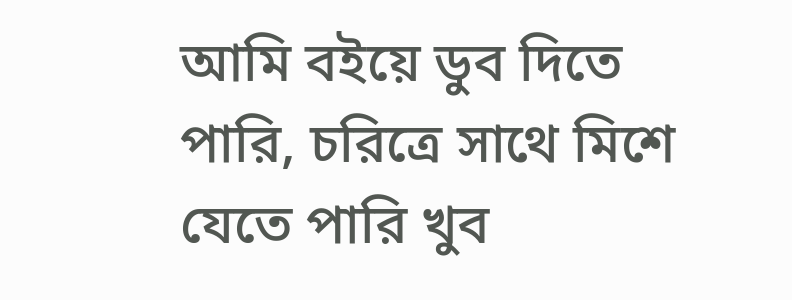আমি বইয়ে ডুব দিতে পারি, চরিত্রে সাথে মিশে যেতে পারি খুব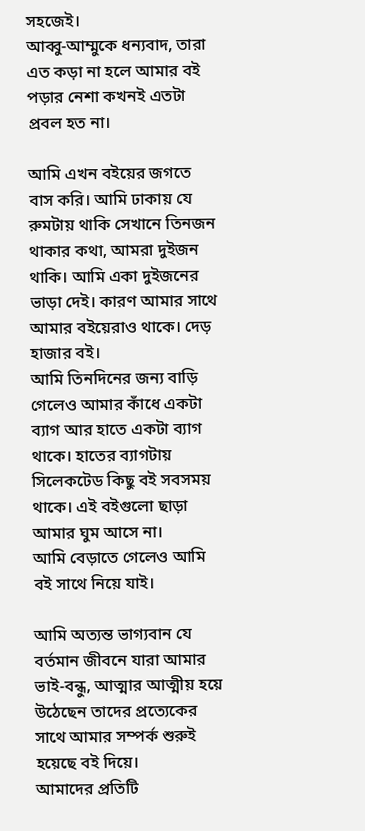সহজেই।
আব্বু-আম্মুকে ধন্যবাদ, তারা এত কড়া না হলে আমার বই পড়ার নেশা কখনই এতটা প্রবল হত না।

আমি এখন বইয়ের জগতে বাস করি। আমি ঢাকায় যে রুমটায় থাকি সেখানে তিনজন থাকার কথা, আমরা দুইজন থাকি। আমি একা দুইজনের ভাড়া দেই। কারণ আমার সাথে আমার বইয়েরাও থাকে। দেড় হাজার বই।
আমি তিনদিনের জন্য বাড়ি গেলেও আমার কাঁধে একটা ব্যাগ আর হাতে একটা ব্যাগ থাকে। হাতের ব্যাগটায় সিলেকটেড কিছু বই সবসময় থাকে। এই বইগুলো ছাড়া আমার ঘুম আসে না।
আমি বেড়াতে গেলেও আমি বই সাথে নিয়ে যাই।

আমি অত্যন্ত ভাগ্যবান যে বর্তমান জীবনে যারা আমার ভাই-বন্ধু, আত্মার আত্মীয় হয়ে উঠেছেন তাদের প্রত্যেকের সাথে আমার সম্পর্ক শুরুই হয়েছে বই দিয়ে।
আমাদের প্রতিটি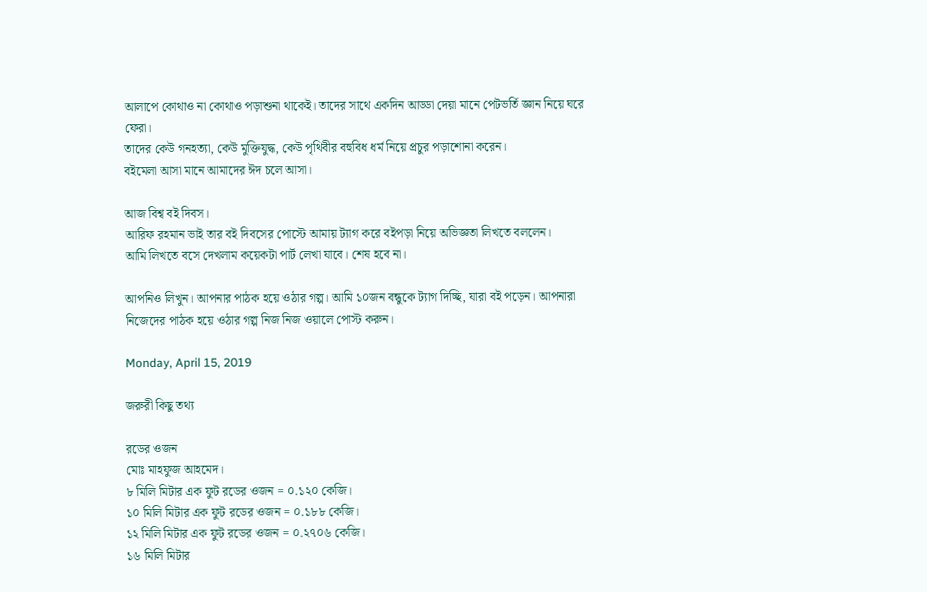আলাপে কোথাও না কোথাও পড়াশুনা থাকেই। তাদের সাথে একদিন আড্ডা দেয়া মানে পেটভর্তি জ্ঞান নিয়ে ঘরে ফেরা।
তাদের কেউ গনহত্যা, কেউ মুক্তিযুদ্ধ, কেউ পৃথিবীর বহুবিধ ধর্ম নিয়ে প্রচুর পড়াশোনা করেন।
বইমেলা আসা মানে আমাদের ঈদ চলে আসা।

আজ বিশ্ব বই দিবস।
আরিফ রহমান ভাই তার বই দিবসের পোস্টে আমায় ট্যাগ করে বইপড়া নিয়ে অভিজ্ঞতা লিখতে বললেন।
আমি লিখতে বসে দেখলাম কয়েকটা পার্ট লেখা যাবে। শেষ হবে না।

আপনিও লিখুন। আপনার পাঠক হয়ে ওঠার গল্প। আমি ১০জন বন্ধুকে ট্যাগ দিচ্ছি, যারা বই পড়েন। আপনারা নিজেদের পাঠক হয়ে ওঠার গল্প নিজ নিজ ওয়ালে পোস্ট করুন।

Monday, April 15, 2019

জরুরী কিছু তথ্য

রডের ওজন
মোঃ মাহফুজ আহমেদ।
৮ মিলি মিটার এক ফুট রডের ওজন = ০.১২০ কেজি।
১০ মিলি মিটার এক ফুট রডের ওজন = ০.১৮৮ কেজি।
১২ মিলি মিটার এক ফুট রডের ওজন = ০.২৭০৬ কেজি।
১৬ মিলি মিটার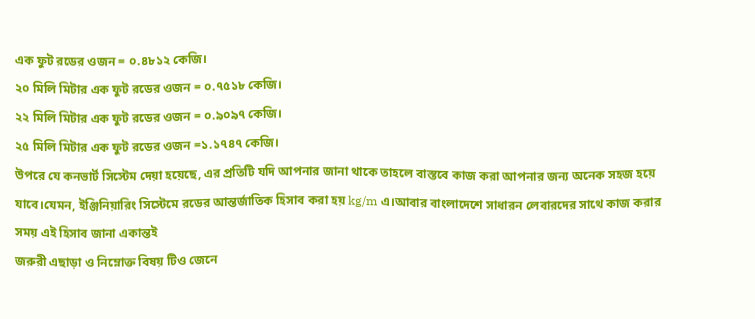এক ফুট রডের ওজন = ০.৪৮১২ কেজি।
২০ মিলি মিটার এক ফুট রডের ওজন = ০.৭৫১৮ কেজি।
২২ মিলি মিটার এক ফুট রডের ওজন = ০.৯০৯৭ কেজি।
২৫ মিলি মিটার এক ফুট রডের ওজন =১.১৭৪৭ কেজি।
উপরে যে কনভার্ট সিস্টেম দেয়া হয়েছে, এর প্রতিটি যদি আপনার জানা থাকে তাহলে বাস্তবে কাজ করা আপনার জন্য অনেক সহজ হয়ে যাবে।যেমন, ইঞ্জিনিয়ারিং সিস্টেমে রডের আন্তর্জাতিক হিসাব করা হয় kg/m এ।আবার বাংলাদেশে সাধারন লেবারদের সাথে কাজ করার সময় এই হিসাব জানা একান্তই
জরুরী এছাড়া ও নিম্নোক্ত বিষয় টিও জেনে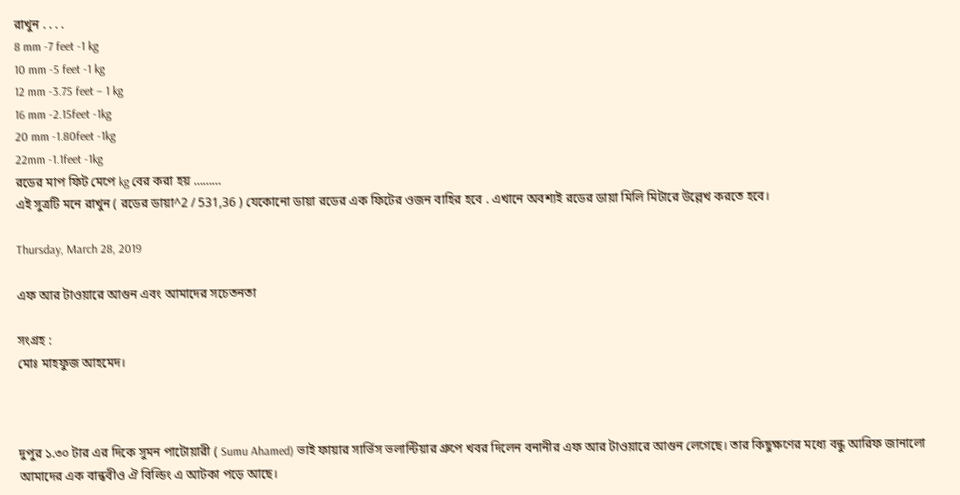রাখুন . . . .
8 mm -7 feet -1 kg
10 mm -5 feet -1 kg
12 mm -3.75 feet – 1 kg
16 mm -2.15feet -1kg
20 mm -1.80feet -1kg
22mm -1.1feet -1kg
রডের মাপ ফিট মেপে kg বের করা হয় ………
এই সুত্রটি মনে রাখুন ( রডের ডায়া^2 / 531,36 ) যেকোনো ডায়া রডের এক ফিটের ওজন বাহির হবে . এখানে অবশ্যই রডের ডায়া মিলি মিটারে উল্লেখ করতে হবে।

Thursday, March 28, 2019

এফ আর টাওয়ারে আগুন এবং আমাদের সচেতনতা

সংগ্রহ :
মোঃ মাহফুজ আহমেদ।



দুপুর ১.৩০ টার এর দিকে সুমন পাটোয়ারী ( Sumu Ahamed) ভাই ফায়ার সার্ভিস ভলান্টিয়ার গ্রুপে খবর দিলেন বনানীর এফ আর টাওয়ারে আগুন লেগেছে। তার কিছুক্ষণের মধ্যে বন্ধু আরিফ জানালো আমাদের এক বান্ধবীও ঐ বিল্ডিং এ আটকা পড়ে আছে।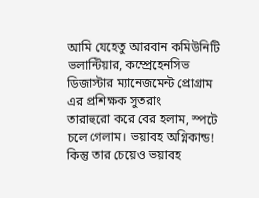আমি যেহেতু আরবান কমিউনিটি ভলান্টিয়ার, কম্প্রেহেনসিভ ডিজাস্টার ম্যানেজমেন্ট প্রোগ্রাম এর প্রশিক্ষক সুতরাং
তারাহুরো করে বের হলাম, স্পটে চলে গেলাম। ভয়াবহ অগ্নিকান্ড! কিন্তু তার চেয়েও ভয়াবহ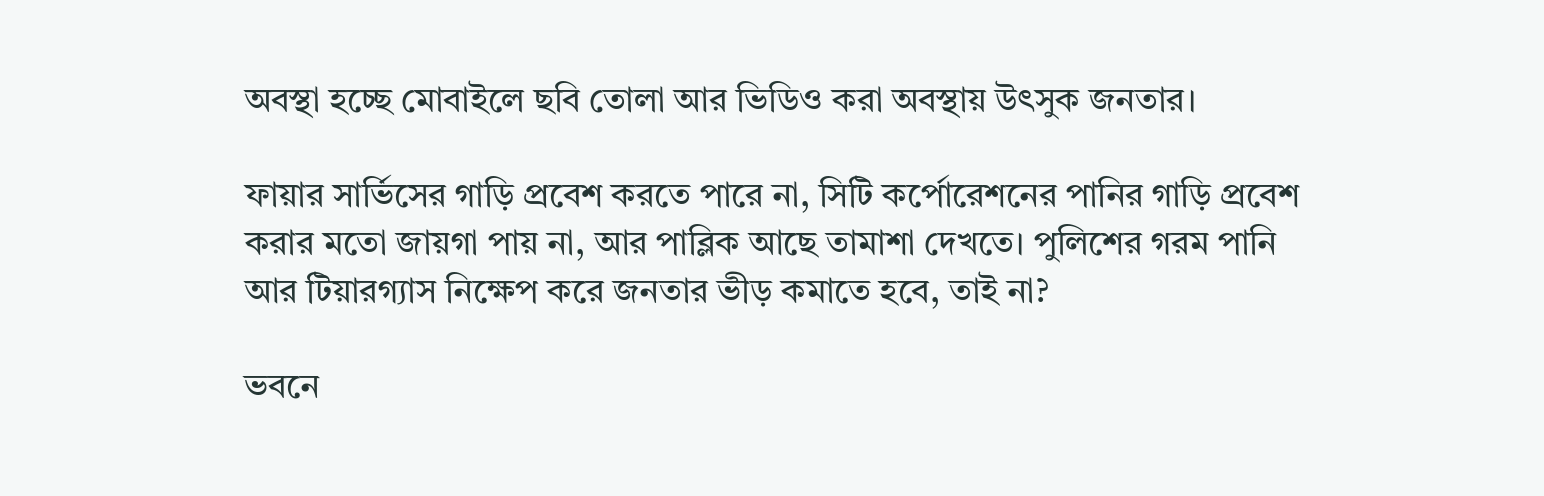অবস্থা হচ্ছে মোবাইলে ছবি তোলা আর ভিডিও করা অবস্থায় উৎসুক জনতার।

ফায়ার সার্ভিসের গাড়ি প্রবেশ করতে পারে না, সিটি কর্পোরেশনের পানির গাড়ি প্রবেশ করার মতো জায়গা পায় না, আর পাব্লিক আছে তামাশা দেখতে। পুলিশের গরম পানি আর টিয়ারগ্যাস নিক্ষেপ করে জনতার ভীড় কমাতে হবে, তাই না?

ভবনে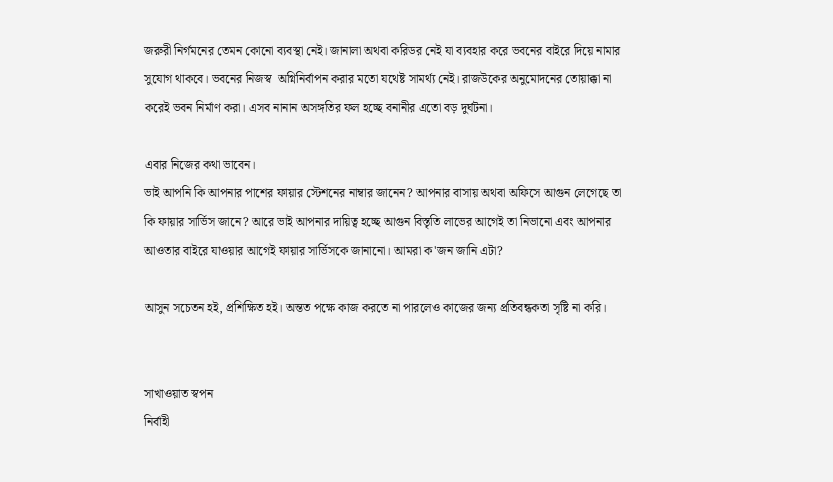জরুরী নির্গমনের তেমন কোনো ব্যবস্থা নেই। জানালা অথবা করিডর নেই যা ব্যবহার করে ভবনের বাইরে দিয়ে নামার সুযোগ থাকবে। ভবনের নিজস্ব  অগ্নিনির্বাপন করার মতো যথেষ্ট সামর্থ্য নেই। রাজউকের অনুমোদনের তোয়াক্কা না করেই ভবন নির্মাণ করা। এসব নানান অসঙ্গতির ফল হচ্ছে বনানীর এতো বড় দুর্ঘটনা।

এবার নিজের কথা ভাবেন।
ভাই আপনি কি আপনার পাশের ফায়ার স্টেশনের নাম্বার জানেন? আপনার বাসায় অথবা অফিসে আগুন লেগেছে তা কি ফায়ার সার্ভিস জানে? আরে ভাই আপনার দায়িত্ব হচ্ছে আগুন বিস্তৃতি লাভের আগেই তা নিভানো এবং আপনার আওতার বাইরে যাওয়ার আগেই ফায়ার সার্ভিসকে জানানো। আমরা ক'জন জানি এটা?

আসুন সচেতন হই, প্রশিক্ষিত হই। অন্তত পক্ষে কাজ করতে না পারলেও কাজের জন্য প্রতিবন্ধকতা সৃষ্টি না করি।


সাখাওয়াত স্বপন
নির্বাহী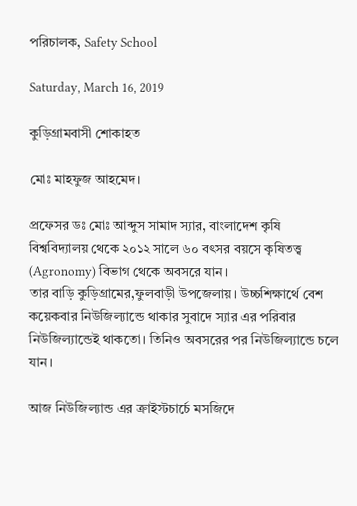পরিচালক, Safety School

Saturday, March 16, 2019

কুড়িগ্রামবাসী শোকাহত

মোঃ মাহফুজ আহমেদ।

প্রফেসর ডঃ মোঃ আব্দুস সামাদ স্যার, বাংলাদেশ কৃষি বিশ্ববিদ্যালয় থেকে ২০১২ সালে ৬০ বৎসর বয়সে কৃষিতত্ত্ব (Agronomy) বিভাগ থেকে অবসরে যান।
তার বাড়ি কুড়িগ্রামের,ফুলবাড়ী উপজেলায়। উচ্চশিক্ষার্থে বেশ কয়েকবার নিউজিল্যান্ডে থাকার সুবাদে স্যার এর পরিবার নিউজিল্যান্ডেই থাকতো। তিনিও অবসরের পর নিউজিল্যান্ডে চলে যান।

আজ নিউজিল্যান্ড এর ক্রাইস্টচার্চে মসজিদে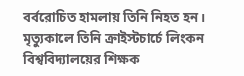বর্বরোচিত হামলায় তিনি নিহত হন। মৃত্যুকালে তিনি ক্রাইস্টচার্চে লিংকন বিশ্ববিদ্যালয়ের শিক্ষক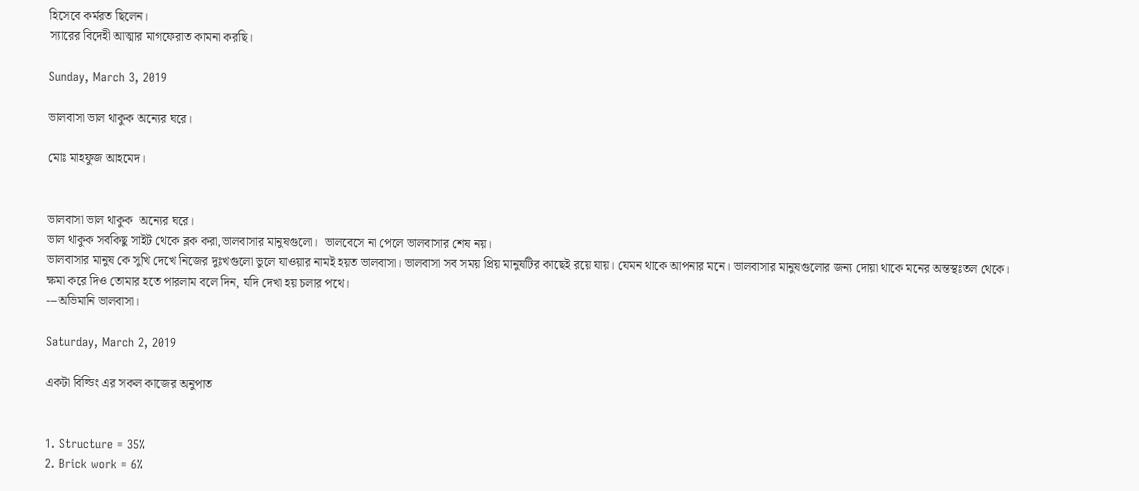হিসেবে কর্মরত ছিলেন।
স্যারের বিদেহী আত্মার মাগফেরাত কামনা করছি।

Sunday, March 3, 2019

ভালবাসা ভাল থাকুক অন্যের ঘরে।

মোঃ মাহফুজ আহমেদ।


ভালবাসা ভাল থাকুক  অন্যের ঘরে।
ভাল থাকুক সবকিছু সাইট থেকে ব্লক করা,ভালবাসার মানুষগুলো।  ভালবেসে না পেলে ভালবাসার শেষ নয়।
ভালবাসার মানুষ কে সুখি দেখে নিজের দুঃখগুলো ভুলে যাওয়ার নামই হয়ত ভালবাসা। ভালবাসা সব সময় প্রিয় মানুষটির কাছেই রয়ে যায়। যেমন থাকে আপনার মনে। ভালবাসার মানুষগুলোর জন্য দোয়া থাকে মনের অন্তস্থঃতল থেকে।
ক্ষমা করে দিও তোমার হতে পারলাম বলে দিন, যদি দেখা হয় চলার পথে।
---অভিমানি ভালবাসা।

Saturday, March 2, 2019

একটা বিল্ডিং এর সকল কাজের অনুপাত


1. Structure = 35%
2. Brick work = 6%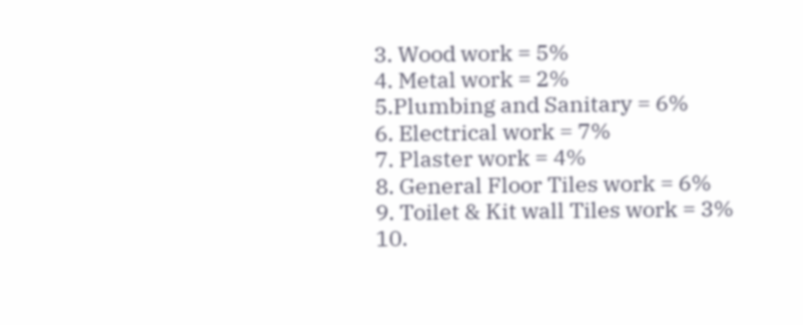3. Wood work = 5%
4. Metal work = 2%
5.Plumbing and Sanitary = 6%
6. Electrical work = 7%
7. Plaster work = 4%
8. General Floor Tiles work = 6%
9. Toilet & Kit wall Tiles work = 3%
10.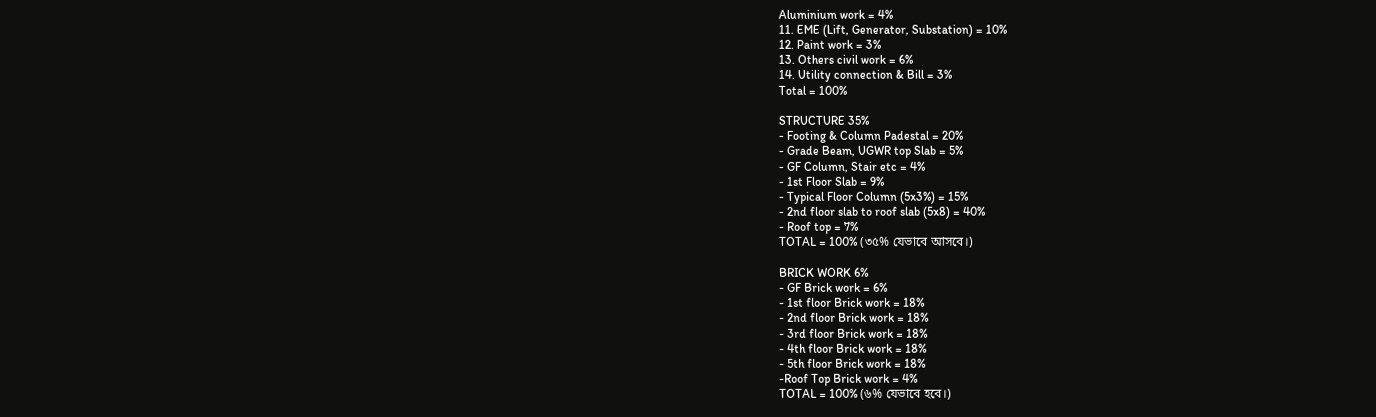Aluminium work = 4%
11. EME (Lift, Generator, Substation) = 10%
12. Paint work = 3%
13. Others civil work = 6%
14. Utility connection & Bill = 3%
Total = 100%

STRUCTURE 35%
- Footing & Column Padestal = 20%
- Grade Beam, UGWR top Slab = 5%
- GF Column, Stair etc = 4%
- 1st Floor Slab = 9%
- Typical Floor Column (5x3%) = 15%
- 2nd floor slab to roof slab (5x8) = 40%
- Roof top = 7%
TOTAL = 100% (৩৫% যেভাবে আসবে।)

BRICK WORK 6%
- GF Brick work = 6%
- 1st floor Brick work = 18%
- 2nd floor Brick work = 18%
- 3rd floor Brick work = 18%
- 4th floor Brick work = 18%
- 5th floor Brick work = 18%
-Roof Top Brick work = 4%
TOTAL = 100% (৬% যেভাবে হবে।)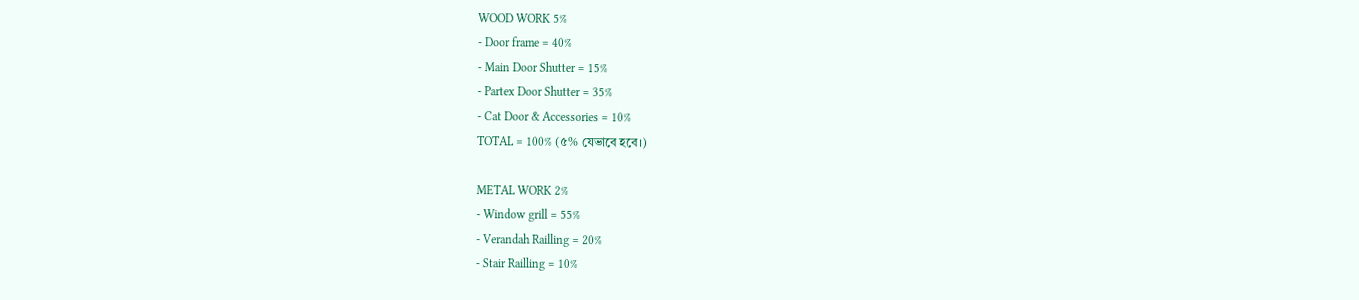WOOD WORK 5%
- Door frame = 40%
- Main Door Shutter = 15%
- Partex Door Shutter = 35%
- Cat Door & Accessories = 10%
TOTAL = 100% (৫% যেভাবে হবে।)

METAL WORK 2%
- Window grill = 55%
- Verandah Railling = 20%
- Stair Railling = 10%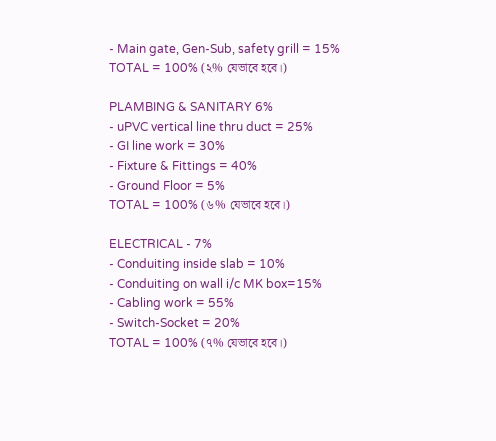- Main gate, Gen-Sub, safety grill = 15%
TOTAL = 100% (২% যেভাবে হবে।)

PLAMBING & SANITARY 6%
- uPVC vertical line thru duct = 25%
- GI line work = 30%
- Fixture & Fittings = 40%
- Ground Floor = 5%
TOTAL = 100% (৬% যেভাবে হবে।)

ELECTRICAL - 7%
- Conduiting inside slab = 10%
- Conduiting on wall i/c MK box=15%
- Cabling work = 55%
- Switch-Socket = 20%
TOTAL = 100% (৭% যেভাবে হবে।)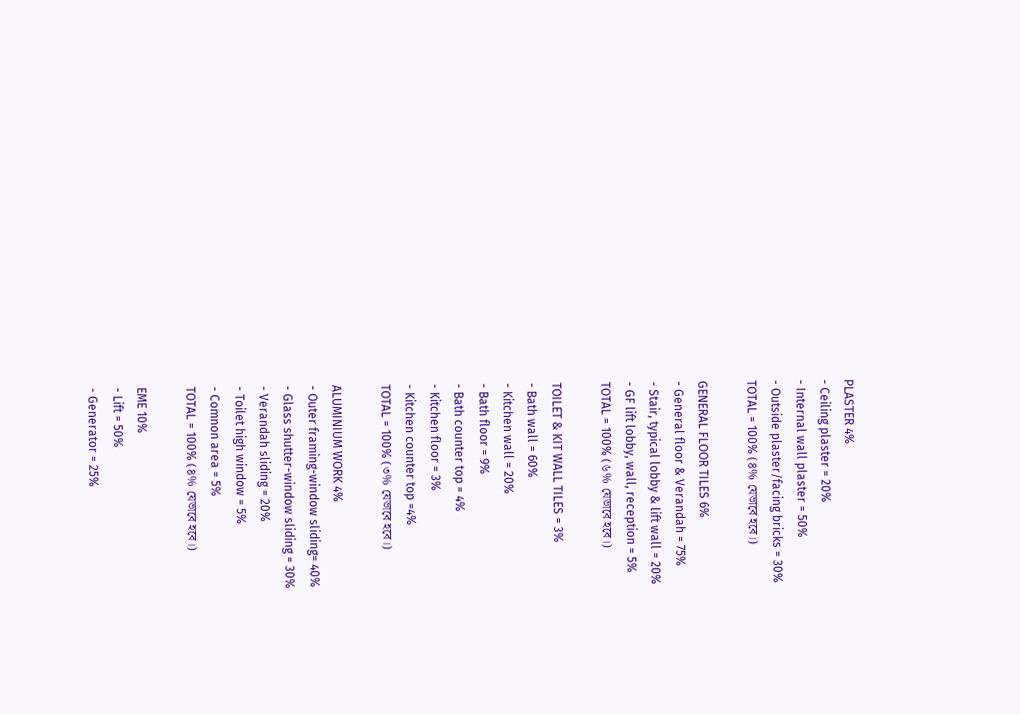PLASTER 4%
- Ceiling plaster = 20%
- Internal wall plaster = 50%
- Outside plaster/facing bricks = 30%
TOTAL = 100% (৪% যেভাবে হবে।)

GENERAL FLOOR TILES 6%
- General floor & Verandah = 75%
- Stair, typical lobby & lift wall = 20%
- GF lift lobby, wall, reception = 5%
TOTAL = 100% (৬% যেভাবে হবে।)

TOILET & KIT WALL TILES = 3%
- Bath wall = 60%
- Kitchen wall = 20%
- Bath floor = 9%
- Bath counter top = 4%
- Kitchen floor = 3%
- Kitchen counter top =4%
TOTAL = 100% (৩% যেভাবে হবে।)

ALUMINIUM WORK 4%
- Outer framing-window sliding= 40%
- Glass shutter-window sliding = 30%
- Verandah sliding = 20%
- Toilet high window = 5%
- Comnon area = 5%
TOTAL = 100% (৪% যেভাবে হবে।)

EME 10%
- Lift = 50%
- Generator = 25%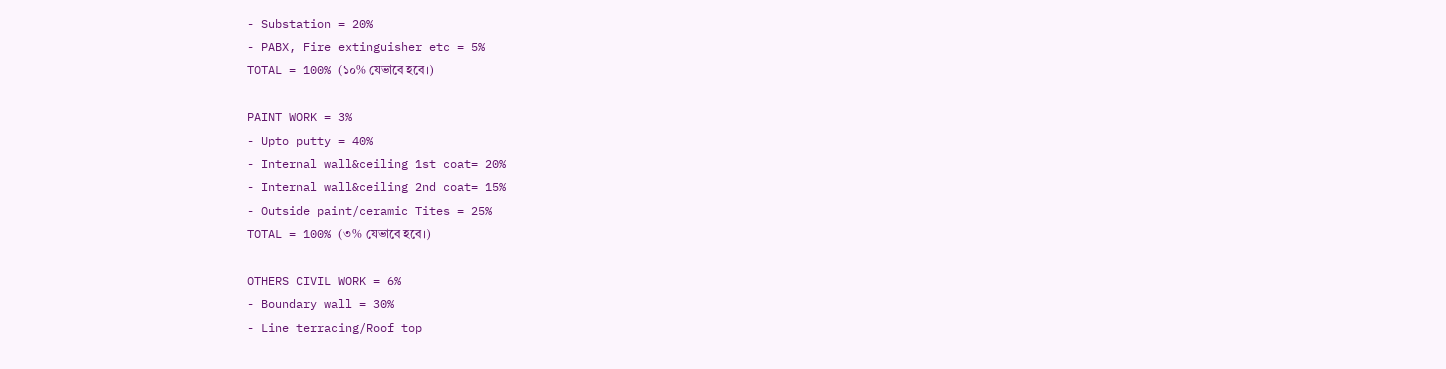- Substation = 20%
- PABX, Fire extinguisher etc = 5%
TOTAL = 100% (১০% যেভাবে হবে।)

PAINT WORK = 3%
- Upto putty = 40%
- Internal wall&ceiling 1st coat= 20%
- Internal wall&ceiling 2nd coat= 15%
- Outside paint/ceramic Tites = 25%
TOTAL = 100% (৩% যেভাবে হবে।)

OTHERS CIVIL WORK = 6%
- Boundary wall = 30%
- Line terracing/Roof top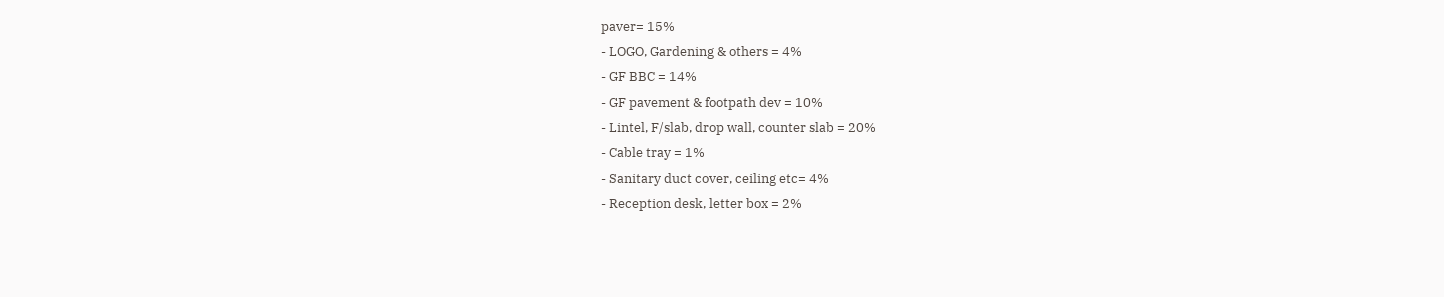paver= 15%
- LOGO, Gardening & others = 4%
- GF BBC = 14%
- GF pavement & footpath dev = 10%
- Lintel, F/slab, drop wall, counter slab = 20%
- Cable tray = 1%
- Sanitary duct cover, ceiling etc= 4%
- Reception desk, letter box = 2%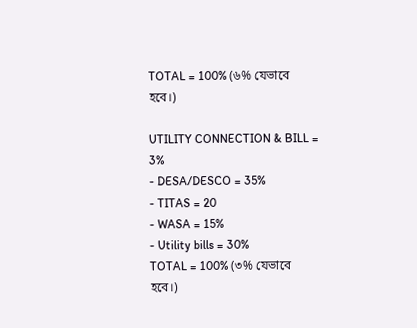TOTAL = 100% (৬% যেভাবে হবে।)

UTILITY CONNECTION & BILL = 3%
- DESA/DESCO = 35%
- TITAS = 20
- WASA = 15%
- Utility bills = 30%
TOTAL = 100% (৩% যেভাবে হবে।)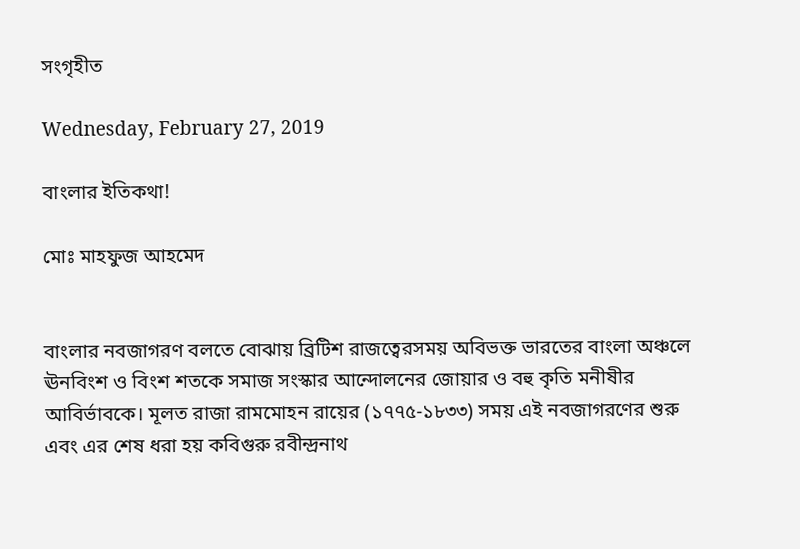সংগৃহীত

Wednesday, February 27, 2019

বাংলার ইতিকথা!

মোঃ মাহফুজ আহমেদ


বাংলার নবজাগরণ বলতে বোঝায় ব্রিটিশ রাজত্বেরসময় অবিভক্ত ভারতের বাংলা অঞ্চলে ঊনবিংশ ও বিংশ শতকে সমাজ সংস্কার আন্দোলনের জোয়ার ও বহু কৃতি মনীষীর আবির্ভাবকে। মূলত রাজা রামমোহন রায়ের (১৭৭৫-১৮৩৩) সময় এই নবজাগরণের শুরু এবং এর শেষ ধরা হয় কবিগুরু রবীন্দ্রনাথ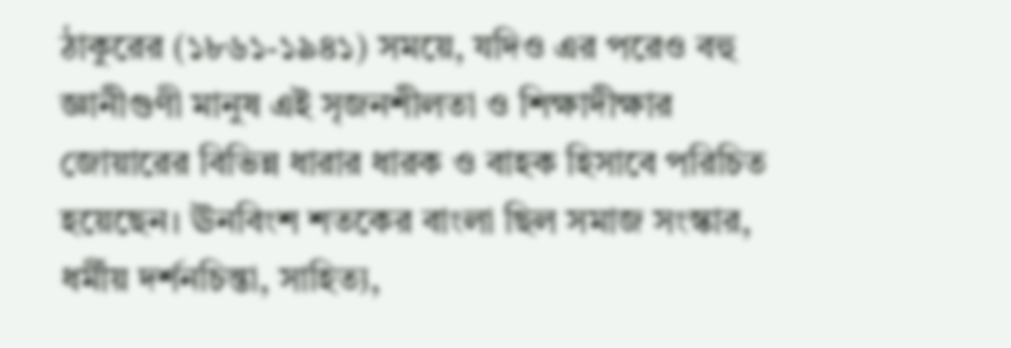ঠাকুরের (১৮৬১-১৯৪১) সময়ে, যদিও এর পরেও বহু জ্ঞানীগুণী মানুষ এই সৃজনশীলতা ও শিক্ষাদীক্ষার জোয়ারের বিভিন্ন ধারার ধারক ও বাহক হিসাবে পরিচিত হয়েছেন। ঊনবিংশ শতকের বাংলা ছিল সমাজ সংস্কার, ধর্মীয় দর্শনচিন্তা, সাহিত্য,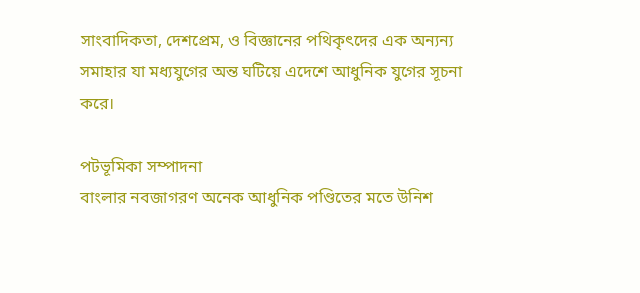সাংবাদিকতা, দেশপ্রেম, ও বিজ্ঞানের পথিকৃৎদের এক অন্যন্য সমাহার যা মধ্যযুগের অন্ত ঘটিয়ে এদেশে আধুনিক যুগের সূচনা করে।

পটভূমিকা সম্পাদনা
বাংলার নবজাগরণ অনেক আধুনিক পণ্ডিতের মতে উনিশ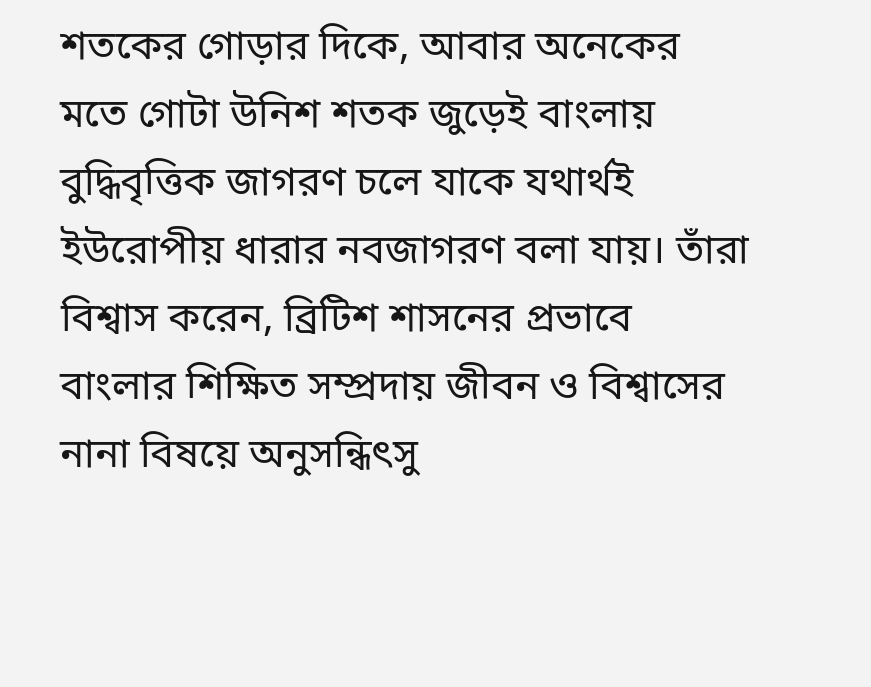শতকের গোড়ার দিকে, আবার অনেকের মতে গোটা উনিশ শতক জুড়েই বাংলায় বুদ্ধিবৃত্তিক জাগরণ চলে যাকে যথার্থই ইউরোপীয় ধারার নবজাগরণ বলা যায়। তাঁরা বিশ্বাস করেন, ব্রিটিশ শাসনের প্রভাবে বাংলার শিক্ষিত সম্প্রদায় জীবন ও বিশ্বাসের নানা বিষয়ে অনুসন্ধিৎসু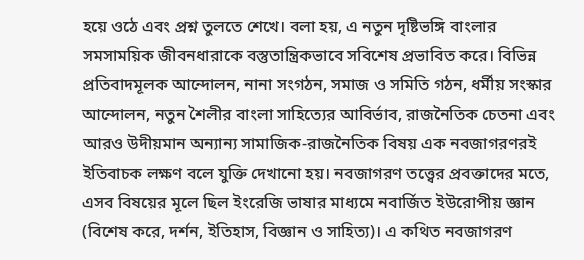হয়ে ওঠে এবং প্রশ্ন তুলতে শেখে। বলা হয়, এ নতুন দৃষ্টিভঙ্গি বাংলার সমসাময়িক জীবনধারাকে বস্তুতান্ত্রিকভাবে সবিশেষ প্রভাবিত করে। বিভিন্ন প্রতিবাদমূলক আন্দোলন, নানা সংগঠন, সমাজ ও সমিতি গঠন, ধর্মীয় সংস্কার আন্দোলন, নতুন শৈলীর বাংলা সাহিত্যের আবির্ভাব, রাজনৈতিক চেতনা এবং আরও উদীয়মান অন্যান্য সামাজিক-রাজনৈতিক বিষয় এক নবজাগরণরই ইতিবাচক লক্ষণ বলে যুক্তি দেখানো হয়। নবজাগরণ তত্ত্বের প্রবক্তাদের মতে, এসব বিষয়ের মূলে ছিল ইংরেজি ভাষার মাধ্যমে নবার্জিত ইউরোপীয় জ্ঞান (বিশেষ করে, দর্শন, ইতিহাস, বিজ্ঞান ও সাহিত্য)। এ কথিত নবজাগরণ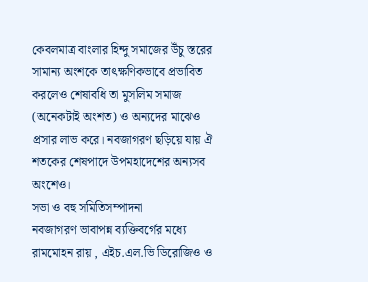কেবলমাত্র বাংলার হিন্দু সমাজের উঁচু স্তরের সামান্য অংশকে তাৎক্ষণিকভাবে প্রভাবিত করলেও শেষাবধি তা মুসলিম সমাজ (অনেকটাই অংশত) ও অন্যদের মাঝেও প্রসার লাভ করে। নবজাগরণ ছড়িয়ে যায় ঐ শতকের শেষপাদে উপমহাদেশের অন্যসব অংশেও।
সভা ও বহু সমিতিসম্পাদনা
নবজাগরণ ভাবাপন্ন ব্যক্তিবর্গের মধ্যে রামমোহন রায় , এইচ.এল.ভি ডিরোজিও ও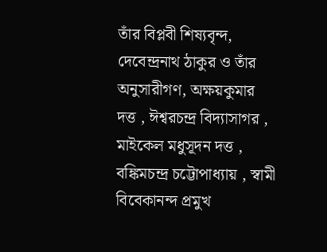তাঁর বিপ্লবী শিষ্যবৃন্দ, দেবেন্দ্রনাথ ঠাকুর ও তাঁর অনুসারীগণ, অক্ষয়কুমার দত্ত , ঈশ্বরচন্দ্র বিদ্যাসাগর , মাইকেল মধুসূদন দত্ত , বঙ্কিমচন্দ্র চট্টোপাধ্যায় , স্বামী বিবেকানন্দ প্রমুখ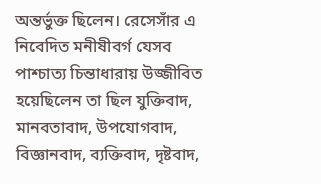অন্তর্ভুক্ত ছিলেন। রেসেসাঁর এ নিবেদিত মনীষীবর্গ যেসব পাশ্চাত্য চিন্তাধারায় উজ্জীবিত হয়েছিলেন তা ছিল যুক্তিবাদ, মানবতাবাদ, উপযোগবাদ, বিজ্ঞানবাদ, ব্যক্তিবাদ, দৃষ্টবাদ,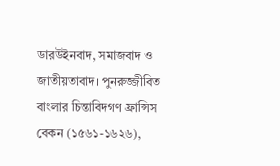ডারউইনবাদ, সমাজবাদ ও জাতীয়তাবাদ। পুনরুজ্জীবিত বাংলার চিন্তাবিদগণ ফ্রান্সিস বেকন (১৫৬১-১৬২৬),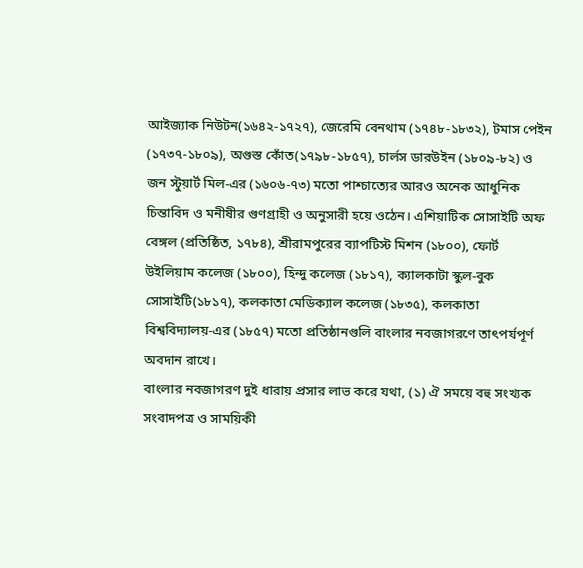আইজ্যাক নিউটন(১৬৪২-১৭২৭), জেরেমি বেনথাম (১৭৪৮-১৮৩২), টমাস পেইন (১৭৩৭-১৮০৯), অগুস্ত কোঁত(১৭৯৮-১৮৫৭), চার্লস ডারউইন (১৮০৯-৮২) ও জন স্টুয়ার্ট মিল-এর (১৬০৬-৭৩) মতো পাশ্চাত্যের আরও অনেক আধুনিক চিন্তাবিদ ও মনীষীর গুণগ্রাহী ও অনুসারী হয়ে ওঠেন। এশিয়াটিক সোসাইটি অফ বেঙ্গল (প্রতিষ্ঠিত, ১৭৮৪), শ্রীরামপুরের ব্যাপটিস্ট মিশন (১৮০০), ফোর্ট উইলিয়াম কলেজ (১৮০০), হিন্দু কলেজ (১৮১৭), ক্যালকাটা স্কুল-বুক সোসাইটি(১৮১৭), কলকাতা মেডিক্যাল কলেজ (১৮৩৫), কলকাতা বিশ্ববিদ্যালয়-এর (১৮৫৭) মতো প্রতিষ্ঠানগুলি বাংলার নবজাগরণে তাৎপর্যপূর্ণ অবদান রাখে।
বাংলার নবজাগরণ দুই ধারায় প্রসার লাভ করে যথা, (১) ঐ সময়ে বহু সংখ্যক সংবাদপত্র ও সাময়িকী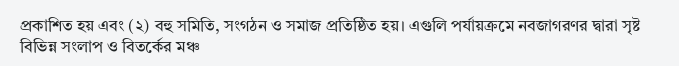প্রকাশিত হয় এবং (২) বহু সমিতি, সংগঠন ও সমাজ প্রতিষ্ঠিত হয়। এগুলি পর্যায়ক্রমে নবজাগরণর দ্বারা সৃষ্ট বিভিন্ন সংলাপ ও বিতর্কের মঞ্চ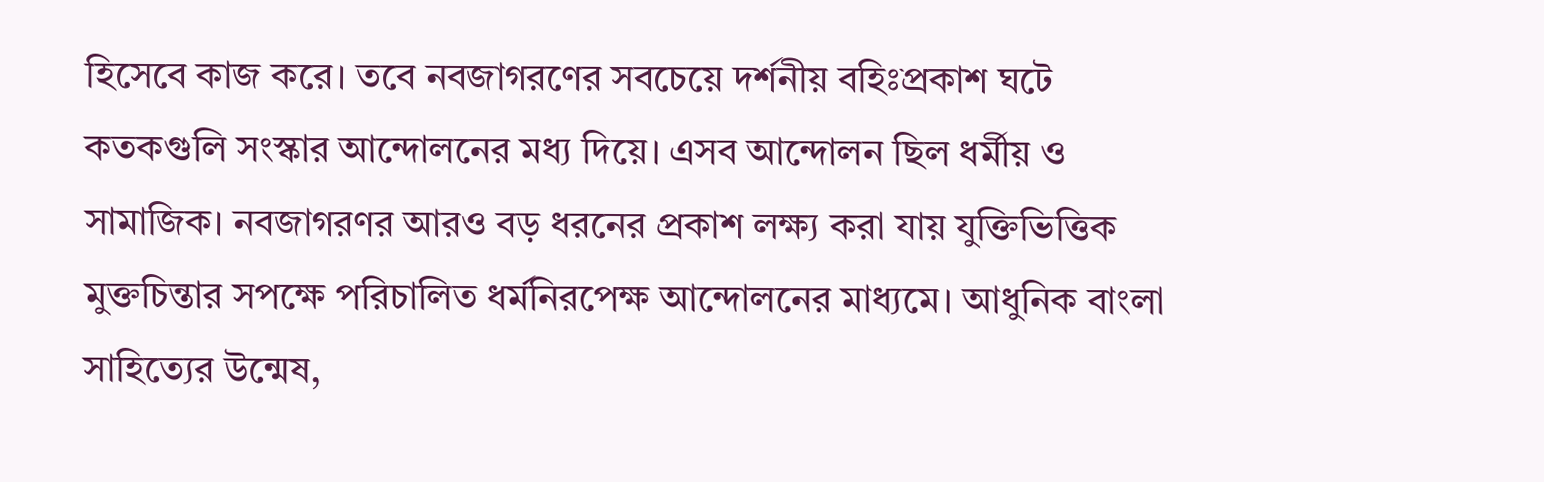হিসেবে কাজ করে। তবে নবজাগরণের সবচেয়ে দর্শনীয় বহিঃপ্রকাশ ঘটে কতকগুলি সংস্কার আন্দোলনের মধ্য দিয়ে। এসব আন্দোলন ছিল ধর্মীয় ও সামাজিক। নবজাগরণর আরও বড় ধরনের প্রকাশ লক্ষ্য করা যায় যুক্তিভিত্তিক মুক্তচিন্তার সপক্ষে পরিচালিত ধর্মনিরপেক্ষ আন্দোলনের মাধ্যমে। আধুনিক বাংলা সাহিত্যের উন্মেষ,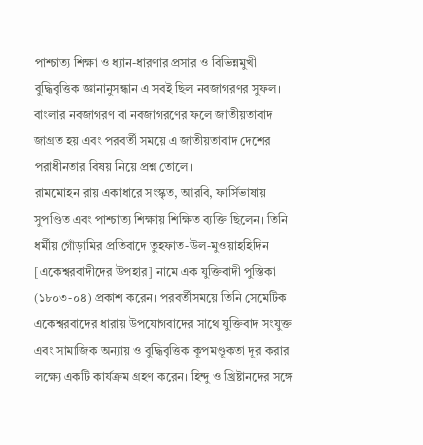পাশ্চাত্য শিক্ষা ও ধ্যান-ধারণার প্রসার ও বিভিন্নমুখী বুদ্ধিবৃত্তিক জ্ঞানানুসন্ধান এ সবই ছিল নবজাগরণর সুফল। বাংলার নবজাগরণ বা নবজাগরণের ফলে জাতীয়তাবাদ জাগ্রত হয় এবং পরবর্তী সময়ে এ জাতীয়তাবাদ দেশের পরাধীনতার বিষয় নিয়ে প্রশ্ন তোলে।
রামমোহন রায় একাধারে সংস্কৃত, আরবি, ফার্সিভাষায় সুপণ্ডিত এবং পাশ্চাত্য শিক্ষায় শিক্ষিত ব্যক্তি ছিলেন। তিনি ধর্মীয় গোঁড়ামির প্রতিবাদে তুহফাত-উল-মুওয়াহহিদিন [একেশ্বরবাদীদের উপহার] নামে এক যুক্তিবাদী পুস্তিকা (১৮০৩-০৪) প্রকাশ করেন। পরবর্তীসময়ে তিনি সেমেটিক একেশ্বরবাদের ধারায় উপযোগবাদের সাথে যুক্তিবাদ সংযুক্ত এবং সামাজিক অন্যায় ও বুদ্ধিবৃত্তিক কূপমণ্ডূকতা দূর করার লক্ষ্যে একটি কার্যক্রম গ্রহণ করেন। হিন্দু ও খ্রিষ্টানদের সঙ্গে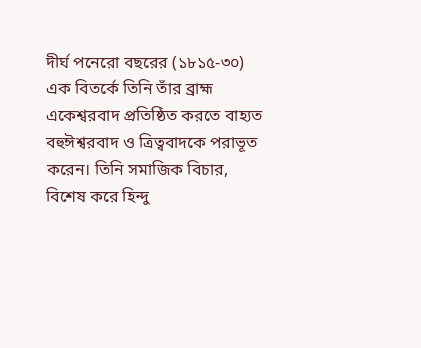দীর্ঘ পনেরো বছরের (১৮১৫-৩০) এক বিতর্কে তিনি তাঁর ব্রাহ্ম একেশ্বরবাদ প্রতিষ্ঠিত করতে বাহ্যত বহুঈশ্বরবাদ ও ত্রিত্ববাদকে পরাভূত করেন। তিনি সমাজিক বিচার, বিশেষ করে হিন্দু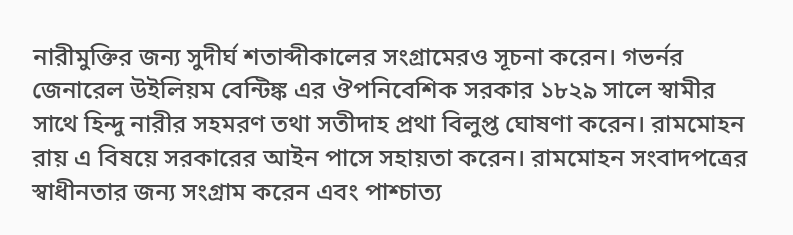নারীমুক্তির জন্য সুদীর্ঘ শতাব্দীকালের সংগ্রামেরও সূচনা করেন। গভর্নর জেনারেল উইলিয়ম বেন্টিঙ্ক এর ঔপনিবেশিক সরকার ১৮২৯ সালে স্বামীর সাথে হিন্দু নারীর সহমরণ তথা সতীদাহ প্রথা বিলুপ্ত ঘোষণা করেন। রামমোহন রায় এ বিষয়ে সরকারের আইন পাসে সহায়তা করেন। রামমোহন সংবাদপত্রের স্বাধীনতার জন্য সংগ্রাম করেন এবং পাশ্চাত্য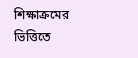শিক্ষাক্রমের ভিত্তিতে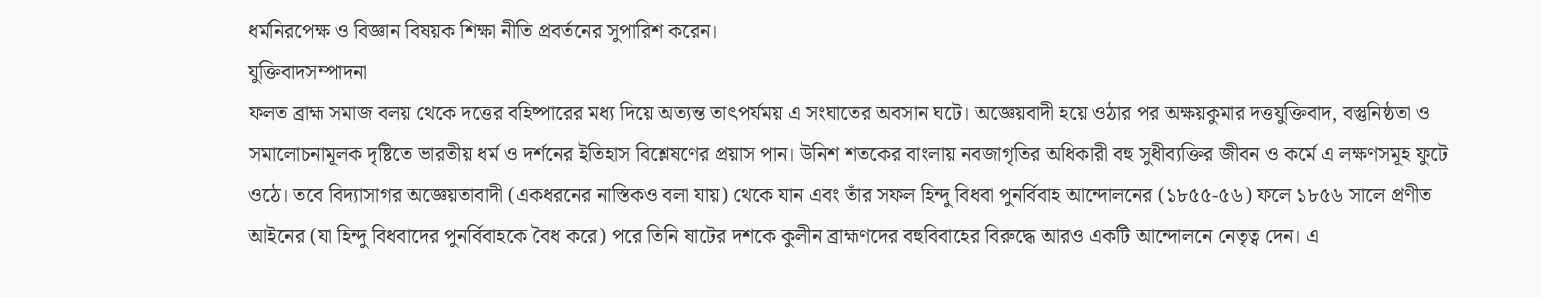ধর্মনিরপেক্ষ ও বিজ্ঞান বিষয়ক শিক্ষা নীতি প্রবর্তনের সুপারিশ করেন।
যুক্তিবাদসম্পাদনা
ফলত ব্রাহ্ম সমাজ বলয় থেকে দত্তের বহিষ্পারের মধ্য দিয়ে অত্যন্ত তাৎপর্যময় এ সংঘাতের অবসান ঘটে। অজ্ঞেয়বাদী হয়ে ওঠার পর অক্ষয়কুমার দত্তযুক্তিবাদ, বস্তুনিষ্ঠতা ও সমালোচনামূলক দৃষ্টিতে ভারতীয় ধর্ম ও দর্শনের ইতিহাস বিশ্লেষণের প্রয়াস পান। উনিশ শতকের বাংলায় নবজাগৃতির অধিকারী বহু সুধীব্যক্তির জীবন ও কর্মে এ লক্ষণসমূহ ফুটে ওঠে। তবে বিদ্যাসাগর অজ্ঞেয়তাবাদী (একধরনের নাস্তিকও বলা যায়) থেকে যান এবং তাঁর সফল হিন্দু বিধবা পুনর্বিবাহ আন্দোলনের (১৮৫৫-৫৬) ফলে ১৮৫৬ সালে প্রণীত আইনের (যা হিন্দু বিধবাদের পুনর্বিবাহকে বৈধ করে) পরে তিনি ষাটের দশকে কুলীন ব্রাহ্মণদের বহুবিবাহের বিরুদ্ধে আরও একটি আন্দোলনে নেতৃত্ব দেন। এ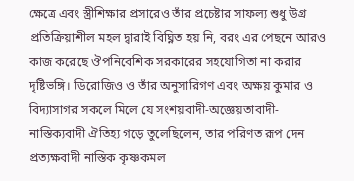ক্ষেত্রে এবং স্ত্রীশিক্ষার প্রসারেও তাঁর প্রচেষ্টার সাফল্য শুধু উগ্র প্রতিক্রিয়াশীল মহল দ্বারাই বিঘ্নিত হয় নি, বরং এর পেছনে আরও কাজ করেছে ঔপনিবেশিক সরকারের সহযোগিতা না করার দৃষ্টিভঙ্গি। ডিরোজিও ও তাঁর অনুসারিগণ এবং অক্ষয় কুমার ও বিদ্যাসাগর সকলে মিলে যে সংশয়বাদী-অজ্ঞেয়তাবাদী-নাস্তিক্যবাদী ঐতিহ্য গড়ে তুলেছিলেন, তার পরিণত রূপ দেন প্রত্যক্ষবাদী নাস্তিক কৃষ্ণকমল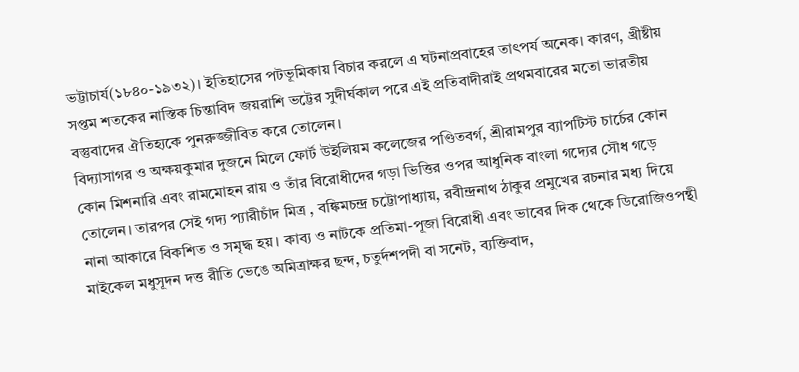ভট্টাচার্য(১৮৪০-১৯৩২)। ইতিহাসের পটভূমিকায় বিচার করলে এ ঘটনাপ্রবাহের তাৎপর্য অনেক। কারণ, খ্রীষ্টীয় সপ্তম শতকের নাস্তিক চিন্তাবিদ জয়রাশি ভট্টের সুদীর্ঘকাল পরে এই প্রতিবাদীরাই প্রথমবারের মতো ভারতীয় বস্তুবাদের ঐতিহ্যকে পুনরুজ্জীবিত করে তোলেন।
বিদ্যাসাগর ও অক্ষয়কুমার দুজনে মিলে ফোর্ট উইলিয়ম কলেজের পণ্ডিতবর্গ, শ্রীরামপুর ব্যাপটিস্ট চার্চের কোন কোন মিশনারি এবং রামমোহন রায় ও তাঁর বিরোধীদের গড়া ভিত্তির ওপর আধুনিক বাংলা গদ্যের সৌধ গড়ে তোলেন। তারপর সেই গদ্য প্যারীচাঁদ মিত্র , বঙ্কিমচন্দ্র চট্টোপাধ্যায়, রবীন্দ্রনাথ ঠাকুর প্রমুখের রচনার মধ্য দিয়ে নানা আকারে বিকশিত ও সমৃদ্ধ হয়। কাব্য ও নাটকে প্রতিমা-পূজা বিরোধী এবং ভাবের দিক থেকে ডিরোজিওপন্থী মাইকেল মধুসূদন দত্ত রীতি ভেঙে অমিত্রাক্ষর ছন্দ, চতুর্দশপদী বা সনেট, ব্যক্তিবাদ,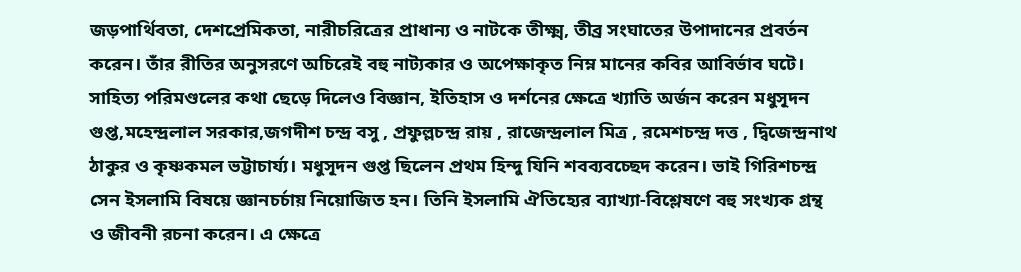জড়পার্থিবতা, দেশপ্রেমিকতা, নারীচরিত্রের প্রাধান্য ও নাটকে তীক্ষ্ম, তীব্র সংঘাতের উপাদানের প্রবর্তন করেন। তাঁর রীতির অনুসরণে অচিরেই বহু নাট্যকার ও অপেক্ষাকৃত নিম্ন মানের কবির আবির্ভাব ঘটে। সাহিত্য পরিমণ্ডলের কথা ছেড়ে দিলেও বিজ্ঞান, ইতিহাস ও দর্শনের ক্ষেত্রে খ্যাতি অর্জন করেন মধুসূদন গুপ্ত,মহেন্দ্রলাল সরকার,জগদীশ চন্দ্র বসু , প্রফুল্লচন্দ্র রায় , রাজেন্দ্রলাল মিত্র , রমেশচন্দ্র দত্ত , দ্বিজেন্দ্রনাথ ঠাকুর ও কৃষ্ণকমল ভট্টাচার্য্য। মধুসূদন গুপ্ত ছিলেন প্রথম হিন্দু যিনি শবব্যবচ্ছেদ করেন। ভাই গিরিশচন্দ্র সেন ইসলামি বিষয়ে জ্ঞানচর্চায় নিয়োজিত হন। তিনি ইসলামি ঐতিহ্যের ব্যাখ্যা-বিশ্লেষণে বহু সংখ্যক গ্রন্থ ও জীবনী রচনা করেন। এ ক্ষেত্রে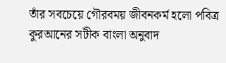তাঁর সবচেয়ে গৌরবময় জীবনকর্ম হলো পবিত্র কুরআনের সটীক বাংলা অনুবাদ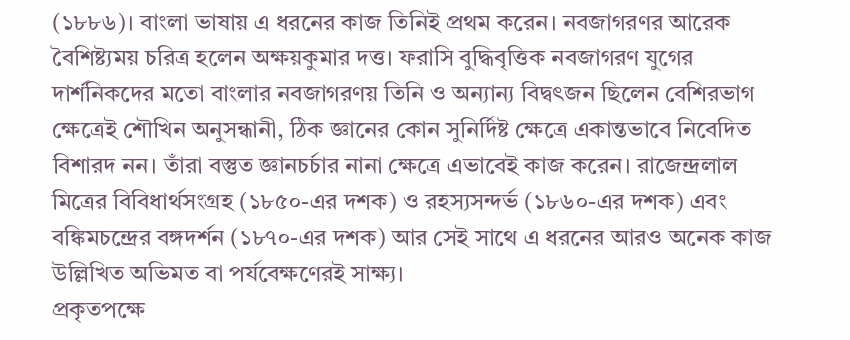(১৮৮৬)। বাংলা ভাষায় এ ধরনের কাজ তিনিই প্রথম করেন। নবজাগরণর আরেক বৈশিষ্ট্যময় চরিত্র হলেন অক্ষয়কুমার দত্ত। ফরাসি বুদ্ধিবৃত্তিক নবজাগরণ যুগের দার্শনিকদের মতো বাংলার নবজাগরণয় তিনি ও অন্যান্য বিদ্বৎজন ছিলেন বেশিরভাগ ক্ষেত্রেই শৌখিন অনুসন্ধানী, ঠিক জ্ঞানের কোন সুনির্দিষ্ট ক্ষেত্রে একান্তভাবে নিবেদিত বিশারদ নন। তাঁরা বস্তুত জ্ঞানচর্চার নানা ক্ষেত্রে এভাবেই কাজ করেন। রাজেন্দ্রলাল মিত্রের বিবিধার্থসংগ্রহ (১৮৫০-এর দশক) ও রহস্যসন্দর্ভ (১৮৬০-এর দশক) এবং বঙ্কিমচন্দ্রের বঙ্গদর্শন (১৮৭০-এর দশক) আর সেই সাথে এ ধরনের আরও অনেক কাজ উল্লিখিত অভিমত বা পর্যবেক্ষণেরই সাক্ষ্য।
প্রকৃতপক্ষে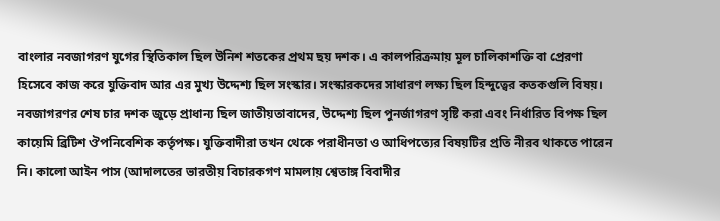বাংলার নবজাগরণ যুগের স্থিতিকাল ছিল উনিশ শতকের প্রথম ছয় দশক। এ কালপরিক্রমায় মূল চালিকাশক্তি বা প্রেরণা হিসেবে কাজ করে যুক্তিবাদ আর এর মুখ্য উদ্দেশ্য ছিল সংস্কার। সংস্কারকদের সাধারণ লক্ষ্য ছিল হিন্দুত্বের কতকগুলি বিষয়। নবজাগরণর শেষ চার দশক জুড়ে প্রাধান্য ছিল জাতীয়তাবাদের, উদ্দেশ্য ছিল পুনর্জাগরণ সৃষ্টি করা এবং নির্ধারিত বিপক্ষ ছিল কায়েমি ব্রিটিশ ঔপনিবেশিক কর্তৃপক্ষ। যুক্তিবাদীরা তখন থেকে পরাধীনতা ও আধিপত্যের বিষয়টির প্রতি নীরব থাকতে পারেন নি। কালো আইন পাস (আদালতের ভারতীয় বিচারকগণ মামলায় শ্বেতাঙ্গ বিবাদীর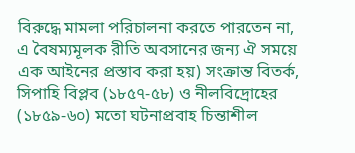বিরুদ্ধে মামলা পরিচালনা করতে পারতেন না, এ বৈষম্যমূলক রীতি অবসানের জন্য ঐ সময়ে এক আইনের প্রস্তাব করা হয়) সংক্রান্ত বিতর্ক, সিপাহি বিপ্লব (১৮৫৭-৫৮) ও নীলবিদ্রোহের (১৮৫৯-৬০) মতো ঘটনাপ্রবাহ চিন্তাশীল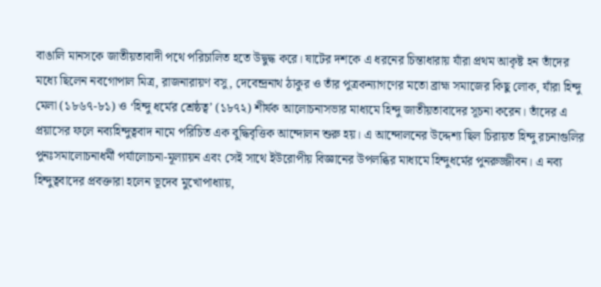বাঙালি মানসকে জাতীয়তাবাদী পথে পরিচালিত হতে উদ্বুদ্ধ করে। ষাটের দশকে এ ধরনের চিন্তাধারায় যাঁরা প্রথম আকৃষ্ট হন তাঁদের মধ্যে ছিলেন নবগোপাল মিত্র, রাজনারায়ণ বসু, দেবেন্দ্রনাথ ঠাকুর ও তাঁর পুত্রকন্যাগণের মতো ব্রাহ্ম সমাজের কিছু লোক, যাঁরা হিন্দু মেলা (১৮৬৭-৮১) ও ‘হিন্দু ধর্মের শ্রেষ্ঠত্ব’ (১৮৭২) শীর্ষক আলোচনাসভার মাধ্যমে হিন্দু জাতীয়তাবাদের সূচনা করেন। তাঁদের এ প্রয়াসের ফলে নব্যহিন্দুত্ববাদ নামে পরিচিত এক বুদ্ধিবৃত্তিক আন্দোলন শুরু হয়। এ আন্দোলনের উদ্দেশ্য ছিল চিরায়ত হিন্দু রচনাগুলির পুনঃসমালোচনাধর্মী পর্যালোচনা-মূল্যায়ন এবং সেই সাথে ইউরোপীয় বিজ্ঞানের উপলব্ধির মাধ্যমে হিন্দুধর্মের পুনরুজ্জীবন। এ নব্য হিন্দুত্ববাদের প্রবক্তারা হলেন ভূদেব মুখোপাধ্যায়,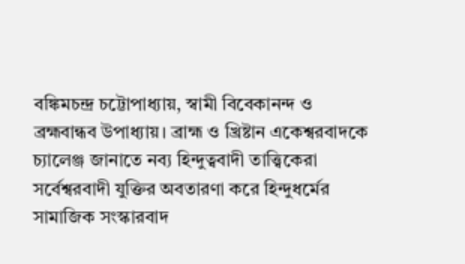বঙ্কিমচন্দ্র চট্টোপাধ্যায়, স্বামী বিবেকানন্দ ও ব্রহ্মবান্ধব উপাধ্যায়। ব্রাহ্ম ও খ্রিষ্টান একেশ্বরবাদকে চ্যালেঞ্জ জানাতে নব্য হিন্দুত্ববাদী তাত্ত্বিকেরা সর্বেশ্বরবাদী যুক্তির অবতারণা করে হিন্দুধর্মের সামাজিক সংস্কারবাদ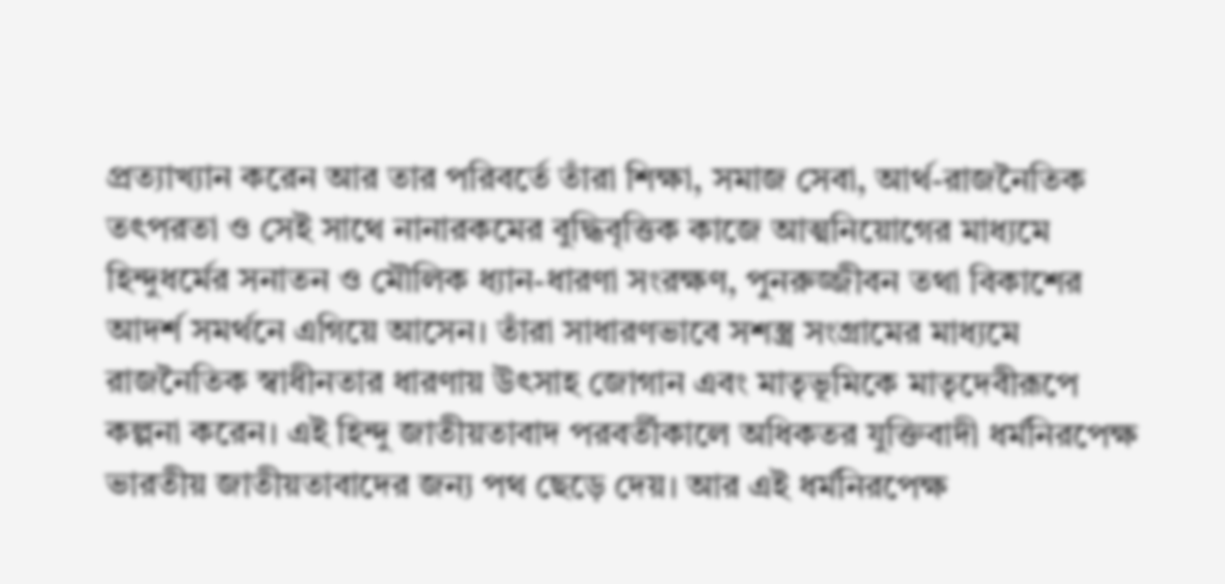প্রত্যাখ্যান করেন আর তার পরিবর্তে তাঁরা শিক্ষা, সমাজ সেবা, আর্থ-রাজনৈতিক তৎপরতা ও সেই সাথে নানারকমের বুদ্ধিবৃত্তিক কাজে আত্মনিয়োগের মাধ্যমে হিন্দুধর্মের সনাতন ও মৌলিক ধ্যান-ধারণা সংরক্ষণ, পুনরুজ্জীবন তথা বিকাশের আদর্শ সমর্থনে এগিয়ে আসেন। তাঁরা সাধারণভাবে সশস্ত্র সংগ্রামের মাধ্যমে রাজনৈতিক স্বাধীনতার ধারণায় উৎসাহ জোগান এবং মাতৃভূমিকে মাতৃদেবীরূপে কল্পনা করেন। এই হিন্দু জাতীয়তাবাদ পরবর্তীকালে অধিকতর যুক্তিবাদী ধর্মনিরপেক্ষ ভারতীয় জাতীয়তাবাদের জন্য পথ ছেড়ে দেয়। আর এই ধর্মনিরপেক্ষ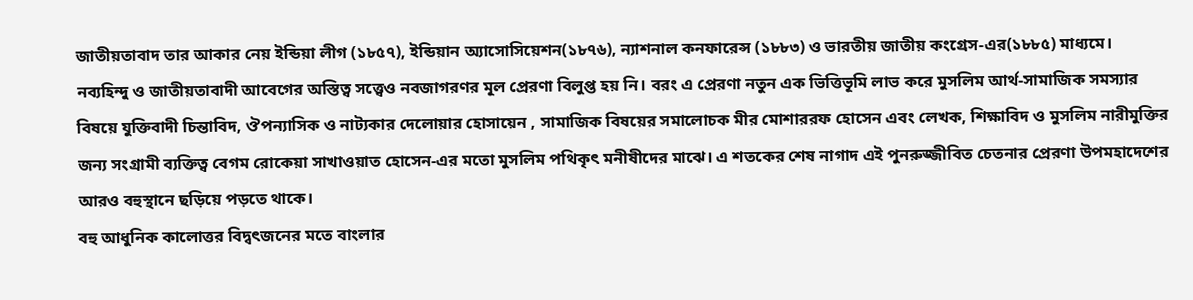জাতীয়তাবাদ তার আকার নেয় ইন্ডিয়া লীগ (১৮৫৭), ইন্ডিয়ান অ্যাসোসিয়েশন(১৮৭৬), ন্যাশনাল কনফারেন্স (১৮৮৩) ও ভারতীয় জাতীয় কংগ্রেস-এর(১৮৮৫) মাধ্যমে।
নব্যহিন্দু ও জাতীয়তাবাদী আবেগের অস্তিত্ব সত্ত্বেও নবজাগরণর মূল প্রেরণা বিলুপ্ত হয় নি। বরং এ প্রেরণা নতুন এক ভিত্তিভূমি লাভ করে মুসলিম আর্থ-সামাজিক সমস্যার বিষয়ে যুক্তিবাদী চিন্তাবিদ, ঔপন্যাসিক ও নাট্যকার দেলোয়ার হোসায়েন , সামাজিক বিষয়ের সমালোচক মীর মোশাররফ হোসেন এবং লেখক, শিক্ষাবিদ ও মুসলিম নারীমুক্তির জন্য সংগ্রামী ব্যক্তিত্ব বেগম রোকেয়া সাখাওয়াত হোসেন-এর মতো মুসলিম পথিকৃৎ মনীষীদের মাঝে। এ শতকের শেষ নাগাদ এই পুনরুজ্জীবিত চেতনার প্রেরণা উপমহাদেশের আরও বহুস্থানে ছড়িয়ে পড়তে থাকে।
বহু আধুনিক কালোত্তর বিদ্বৎজনের মতে বাংলার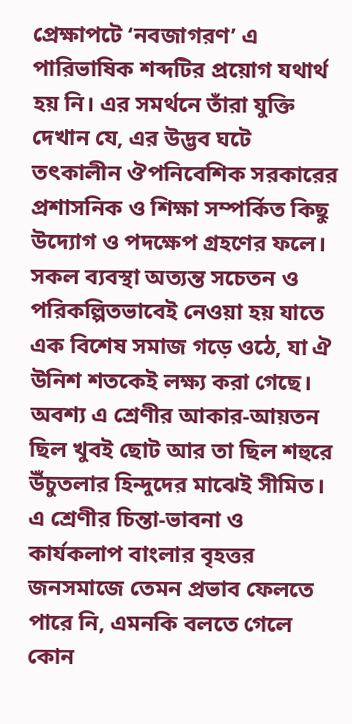প্রেক্ষাপটে ‘নবজাগরণ’ এ পারিভাষিক শব্দটির প্রয়োগ যথার্থ হয় নি। এর সমর্থনে তাঁরা যুক্তি দেখান যে, এর উদ্ভব ঘটে তৎকালীন ঔপনিবেশিক সরকারের প্রশাসনিক ও শিক্ষা সম্পর্কিত কিছু উদ্যোগ ও পদক্ষেপ গ্রহণের ফলে। সকল ব্যবস্থা অত্যন্ত সচেতন ও পরিকল্পিতভাবেই নেওয়া হয় যাতে এক বিশেষ সমাজ গড়ে ওঠে, যা ঐ উনিশ শতকেই লক্ষ্য করা গেছে। অবশ্য এ শ্রেণীর আকার-আয়তন ছিল খুবই ছোট আর তা ছিল শহুরে উঁচুতলার হিন্দুদের মাঝেই সীমিত। এ শ্রেণীর চিন্তা-ভাবনা ও কার্যকলাপ বাংলার বৃহত্তর জনসমাজে তেমন প্রভাব ফেলতে পারে নি, এমনকি বলতে গেলে কোন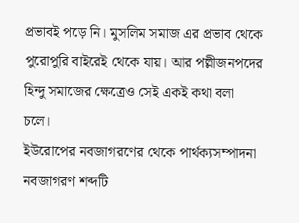প্রভাবই পড়ে নি। মুসলিম সমাজ এর প্রভাব থেকে পুরোপুরি বাইরেই থেকে যায়। আর পল্লীজনপদের হিন্দু সমাজের ক্ষেত্রেও সেই একই কথা বলা চলে।
ইউরোপের নবজাগরণের থেকে পার্থক্যসম্পাদনা
নবজাগরণ শব্দটি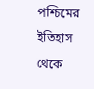পশ্চিমের ইতিহাস থেকে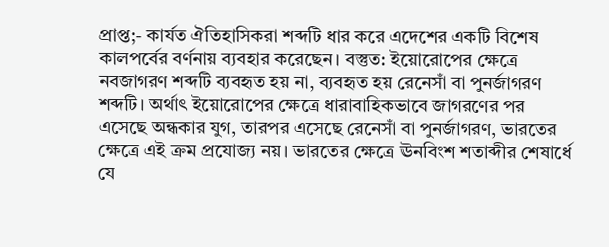প্রাপ্ত;- কার্যত ঐতিহাসিকরা শব্দটি ধার করে এদেশের একটি বিশেষ কালপর্বের বর্ণনায় ব্যবহার করেছেন। বস্তুত: ইয়োরোপের ক্ষেত্রে নবজাগরণ শব্দটি ব্যবহৃত হয় না, ব্যবহৃত হয় রেনেসাঁ বা পুনর্জাগরণ শব্দটি। অর্থাৎ ইয়োরোপের ক্ষেত্রে ধারাবাহিকভাবে জাগরণের পর এসেছে অন্ধকার যুগ, তারপর এসেছে রেনেসাঁ বা পুনর্জাগরণ, ভারতের ক্ষেত্রে এই ক্রম প্রযোজ্য নয়। ভারতের ক্ষেত্রে ঊনবিংশ শতাব্দীর শেষার্ধে যে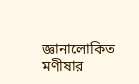জ্ঞানালোকিত মণীষার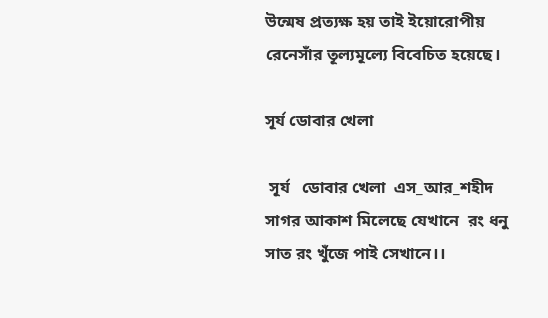উন্মেষ প্রত্যক্ষ হয় তাই ইয়োরোপীয় রেনেসাঁর তূল্যমূল্যে বিবেচিত হয়েছে।

সূর্য ডোবার খেলা

 সূর্য   ডোবার খেলা  এস_আর_শহীদ সাগর আকাশ মিলেছে যেখানে  রং ধনু সাত রং খুঁজে পাই সেখানে।।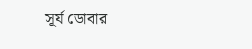সূর্য ডোবার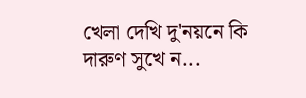খেলা দেখি দু'নয়নে কি দারুণ সুখে ন...